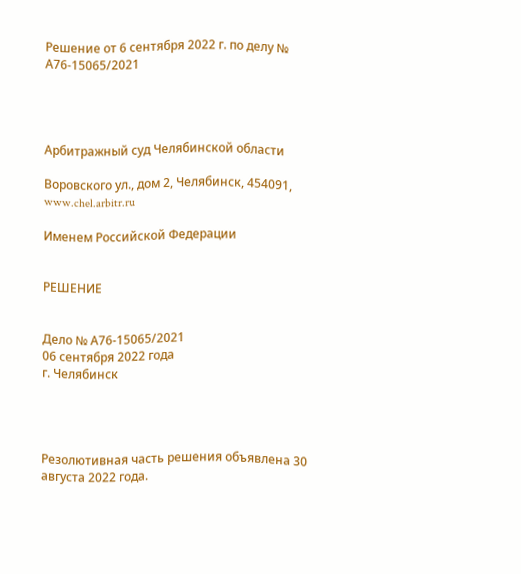Решение от 6 сентября 2022 г. по делу № А76-15065/2021




Арбитражный суд Челябинской области

Воровского ул., дом 2, Челябинск, 454091, www.chel.arbitr.ru

Именем Российской Федерации


РЕШЕНИЕ


Дело № А76-15065/2021
06 сентября 2022 года
г. Челябинск




Резолютивная часть решения объявлена 30 августа 2022 года.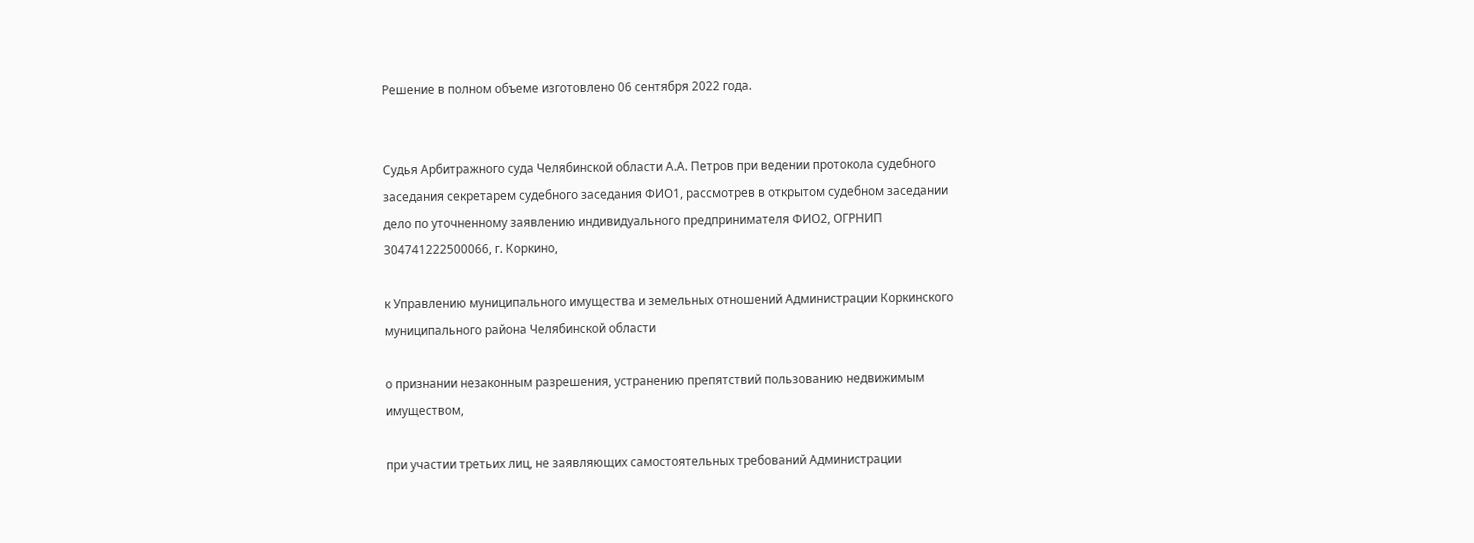Решение в полном объеме изготовлено 06 сентября 2022 года.


Судья Арбитражного суда Челябинской области А.А. Петров при ведении протокола судебного заседания секретарем судебного заседания ФИО1, рассмотрев в открытом судебном заседании дело по уточненному заявлению индивидуального предпринимателя ФИО2, ОГРНИП 304741222500066, г. Коркино,

к Управлению муниципального имущества и земельных отношений Администрации Коркинского муниципального района Челябинской области

о признании незаконным разрешения, устранению препятствий пользованию недвижимым имуществом,

при участии третьих лиц, не заявляющих самостоятельных требований Администрации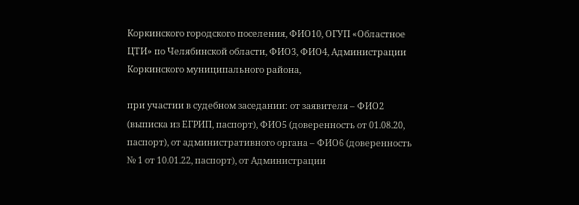Коркинского городского поселения, ФИО10, ОГУП «Областное ЦТИ» по Челябинской области, ФИО3, ФИО4, Администрации Коркинского муниципального района,

при участии в судебном заседании: от заявителя – ФИО2 (выписка из ЕГРИП, паспорт), ФИО5 (доверенность от 01.08.20, паспорт), от административного органа – ФИО6 (доверенность № 1 от 10.01.22, паспорт), от Администрации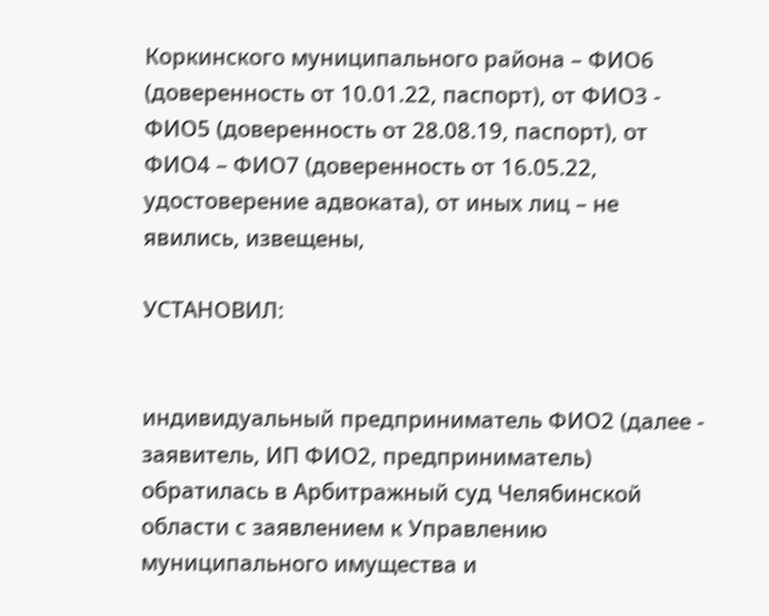Коркинского муниципального района – ФИО6 (доверенность от 10.01.22, паспорт), от ФИО3 - ФИО5 (доверенность от 28.08.19, паспорт), от ФИО4 – ФИО7 (доверенность от 16.05.22, удостоверение адвоката), от иных лиц – не явились, извещены,

УСТАНОВИЛ:


индивидуальный предприниматель ФИО2 (далее - заявитель, ИП ФИО2, предприниматель) обратилась в Арбитражный суд Челябинской области с заявлением к Управлению муниципального имущества и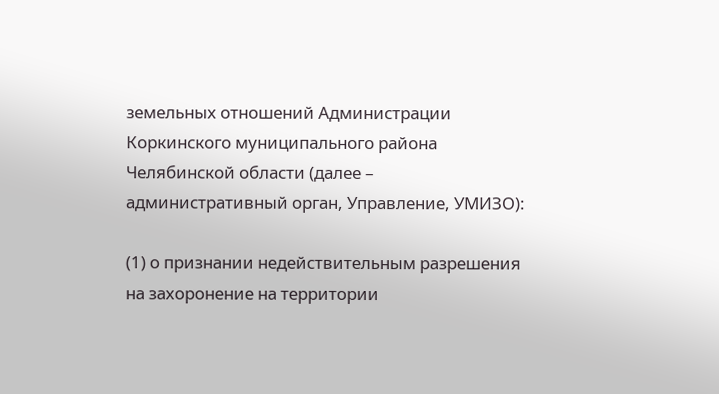земельных отношений Администрации Коркинского муниципального района Челябинской области (далее – административный орган, Управление, УМИЗО):

(1) о признании недействительным разрешения на захоронение на территории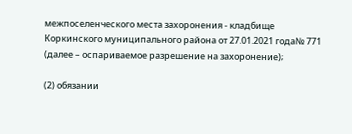межпоселенческого места захоронения - кладбище Коркинского муниципального района от 27.01.2021 года№ 771 (далее – оспариваемое разрешение на захоронение);

(2) обязании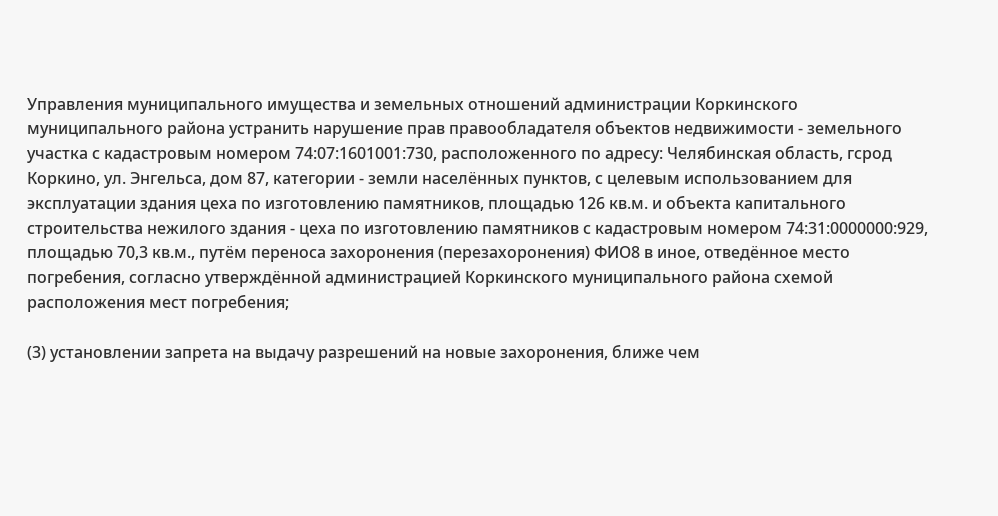Управления муниципального имущества и земельных отношений администрации Коркинского муниципального района устранить нарушение прав правообладателя объектов недвижимости - земельного участка с кадастровым номером 74:07:1601001:730, расположенного по адресу: Челябинская область, гсрод Коркино, ул. Энгельса, дом 87, категории - земли населённых пунктов, с целевым использованием для эксплуатации здания цеха по изготовлению памятников, площадью 126 кв.м. и объекта капитального строительства нежилого здания - цеха по изготовлению памятников с кадастровым номером 74:31:0000000:929, площадью 70,3 кв.м., путём переноса захоронения (перезахоронения) ФИО8 в иное, отведённое место погребения, согласно утверждённой администрацией Коркинского муниципального района схемой расположения мест погребения;

(3) установлении запрета на выдачу разрешений на новые захоронения, ближе чем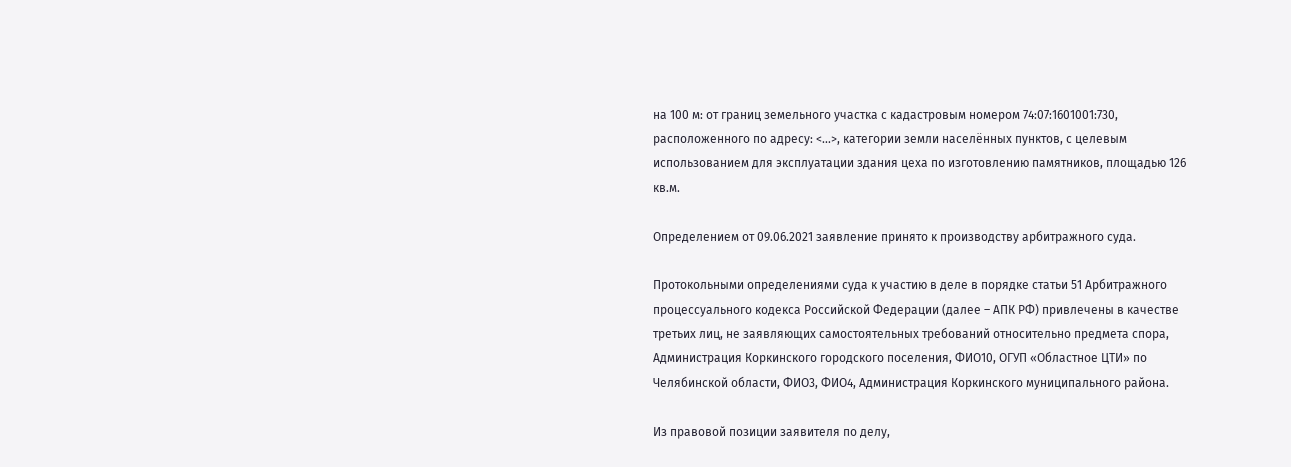на 100 м: от границ земельного участка с кадастровым номером 74:07:1601001:730, расположенного по адресу: <...>, категории земли населённых пунктов, с целевым использованием для эксплуатации здания цеха по изготовлению памятников, площадью 126 кв.м.

Определением от 09.06.2021 заявление принято к производству арбитражного суда.

Протокольными определениями суда к участию в деле в порядке статьи 51 Арбитражного процессуального кодекса Российской Федерации (далее – АПК РФ) привлечены в качестве третьих лиц, не заявляющих самостоятельных требований относительно предмета спора, Администрация Коркинского городского поселения, ФИО10, ОГУП «Областное ЦТИ» по Челябинской области, ФИО3, ФИО4, Администрация Коркинского муниципального района.

Из правовой позиции заявителя по делу,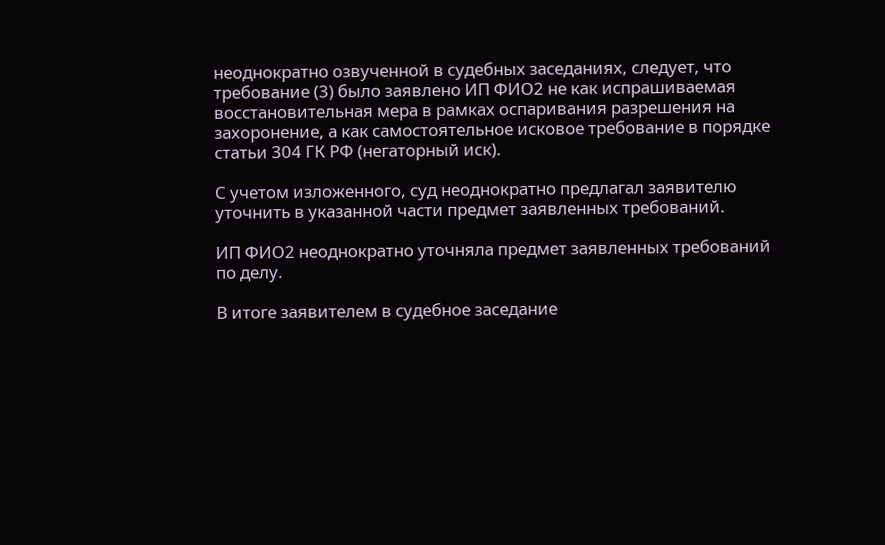неоднократно озвученной в судебных заседаниях, следует, что требование (3) было заявлено ИП ФИО2 не как испрашиваемая восстановительная мера в рамках оспаривания разрешения на захоронение, а как самостоятельное исковое требование в порядке статьи 304 ГК РФ (негаторный иск).

С учетом изложенного, суд неоднократно предлагал заявителю уточнить в указанной части предмет заявленных требований.

ИП ФИО2 неоднократно уточняла предмет заявленных требований по делу.

В итоге заявителем в судебное заседание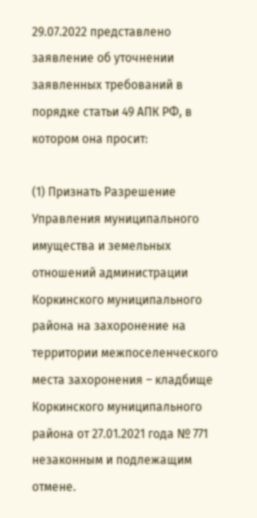29.07.2022 представлено заявление об уточнении заявленных требований в порядке статьи 49 АПК РФ, в котором она просит:

(1) Признать Разрешение Управления муниципального имущества и земельных отношений администрации Коркинского муниципального района на захоронение на территории межпоселенческого места захоронения – кладбище Коркинского муниципального района от 27.01.2021 года № 771 незаконным и подлежащим отмене.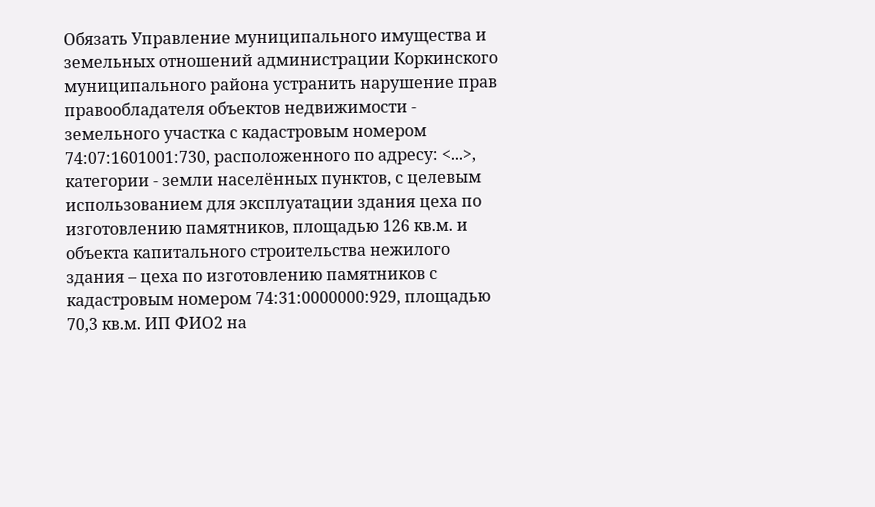Обязать Управление муниципального имущества и земельных отношений администрации Коркинского муниципального района устранить нарушение прав правообладателя объектов недвижимости - земельного участка с кадастровым номером 74:07:1601001:730, расположенного по адресу: <...>, категории - земли населённых пунктов, с целевым использованием для эксплуатации здания цеха по изготовлению памятников, площадью 126 кв.м. и объекта капитального строительства нежилого здания – цеха по изготовлению памятников с кадастровым номером 74:31:0000000:929, площадью 70,3 кв.м. ИП ФИО2 на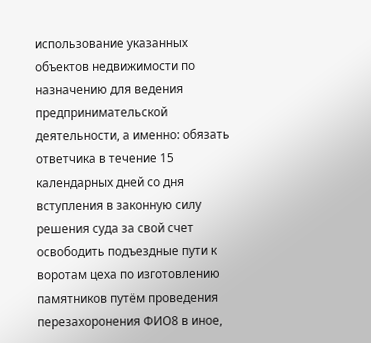использование указанных объектов недвижимости по назначению для ведения предпринимательской деятельности, а именно: обязать ответчика в течение 15 календарных дней со дня вступления в законную силу решения суда за свой счет освободить подъездные пути к воротам цеха по изготовлению памятников путём проведения перезахоронения ФИО8 в иное,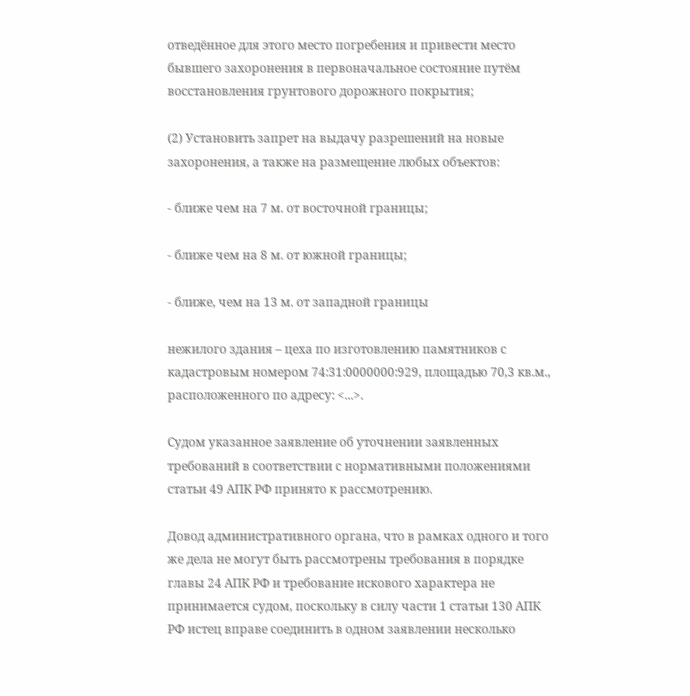отведённое для этого место погребения и привести место бывшего захоронения в первоначальное состояние путём восстановления грунтового дорожного покрытия;

(2) Установить запрет на выдачу разрешений на новые захоронения, а также на размещение любых объектов:

- ближе чем на 7 м. от восточной границы;

- ближе чем на 8 м. от южной границы;

- ближе, чем на 13 м. от западной границы

нежилого здания – цеха по изготовлению памятников с кадастровым номером 74:31:0000000:929, площадью 70,3 кв.м., расположенного по адресу: <...>.

Судом указанное заявление об уточнении заявленных требований в соответствии с нормативными положениями статьи 49 АПК РФ принято к рассмотрению.

Довод административного органа, что в рамках одного и того же дела не могут быть рассмотрены требования в порядке главы 24 АПК РФ и требование искового характера не принимается судом, поскольку в силу части 1 статьи 130 АПК РФ истец вправе соединить в одном заявлении несколько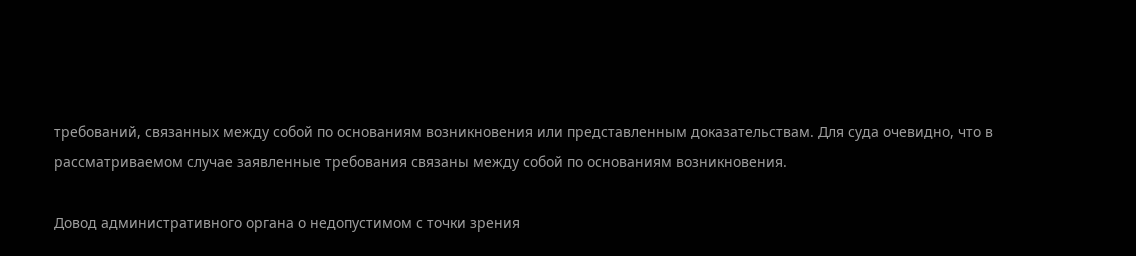требований, связанных между собой по основаниям возникновения или представленным доказательствам. Для суда очевидно, что в рассматриваемом случае заявленные требования связаны между собой по основаниям возникновения.

Довод административного органа о недопустимом с точки зрения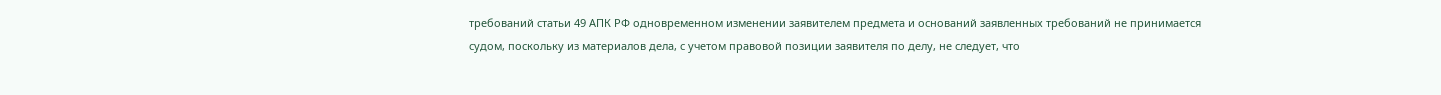требований статьи 49 АПК РФ одновременном изменении заявителем предмета и оснований заявленных требований не принимается судом, поскольку из материалов дела, с учетом правовой позиции заявителя по делу, не следует, что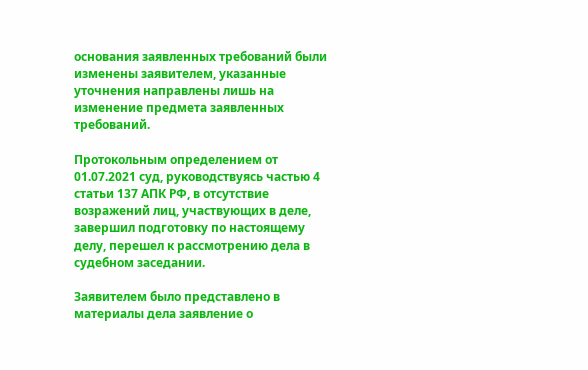основания заявленных требований были изменены заявителем, указанные уточнения направлены лишь на изменение предмета заявленных требований.

Протокольным определением от 01.07.2021 суд, руководствуясь частью 4 статьи 137 АПК РФ, в отсутствие возражений лиц, участвующих в деле, завершил подготовку по настоящему делу, перешел к рассмотрению дела в судебном заседании.

Заявителем было представлено в материалы дела заявление о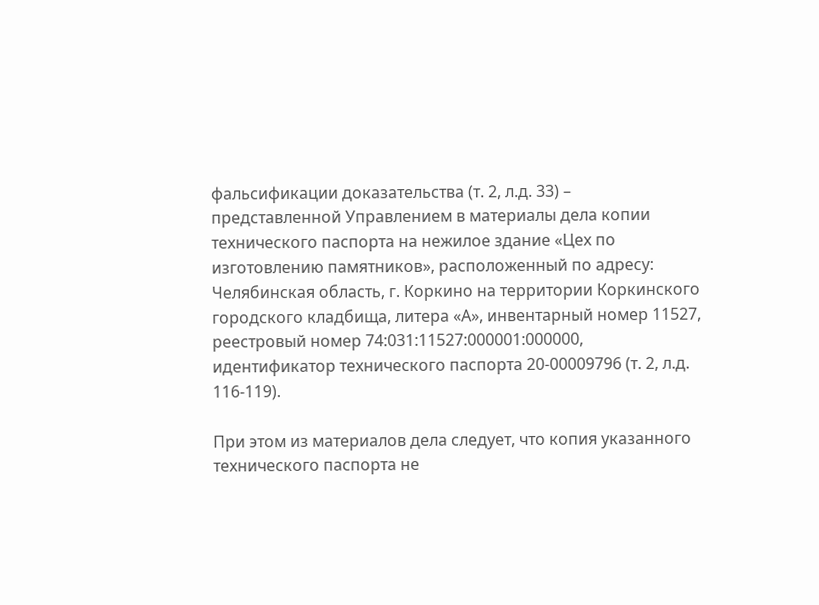фальсификации доказательства (т. 2, л.д. 33) – представленной Управлением в материалы дела копии технического паспорта на нежилое здание «Цех по изготовлению памятников», расположенный по адресу: Челябинская область, г. Коркино на территории Коркинского городского кладбища, литера «А», инвентарный номер 11527, реестровый номер 74:031:11527:000001:000000, идентификатор технического паспорта 20-00009796 (т. 2, л.д. 116-119).

При этом из материалов дела следует, что копия указанного технического паспорта не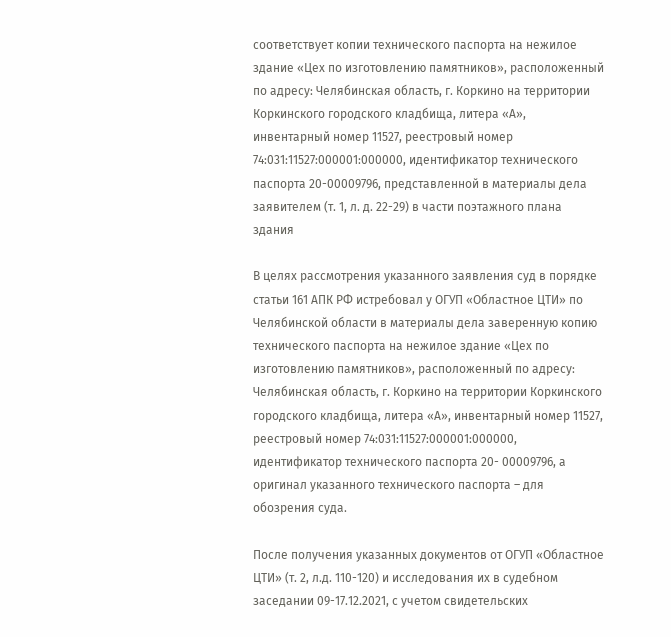соответствует копии технического паспорта на нежилое здание «Цех по изготовлению памятников», расположенный по адресу: Челябинская область, г. Коркино на территории Коркинского городского кладбища, литера «А», инвентарный номер 11527, реестровый номер 74:031:11527:000001:000000, идентификатор технического паспорта 20-00009796, представленной в материалы дела заявителем (т. 1, л. д. 22-29) в части поэтажного плана здания

В целях рассмотрения указанного заявления суд в порядке статьи 161 АПК РФ истребовал у ОГУП «Областное ЦТИ» по Челябинской области в материалы дела заверенную копию технического паспорта на нежилое здание «Цех по изготовлению памятников», расположенный по адресу: Челябинская область, г. Коркино на территории Коркинского городского кладбища, литера «А», инвентарный номер 11527, реестровый номер 74:031:11527:000001:000000, идентификатор технического паспорта 20- 00009796, а оригинал указанного технического паспорта – для обозрения суда.

После получения указанных документов от ОГУП «Областное ЦТИ» (т. 2, л.д. 110-120) и исследования их в судебном заседании 09-17.12.2021, с учетом свидетельских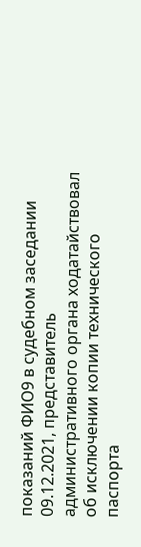показаний ФИО9 в судебном заседании 09.12.2021, представитель административного органа ходатайствовал об исключении копии технического паспорта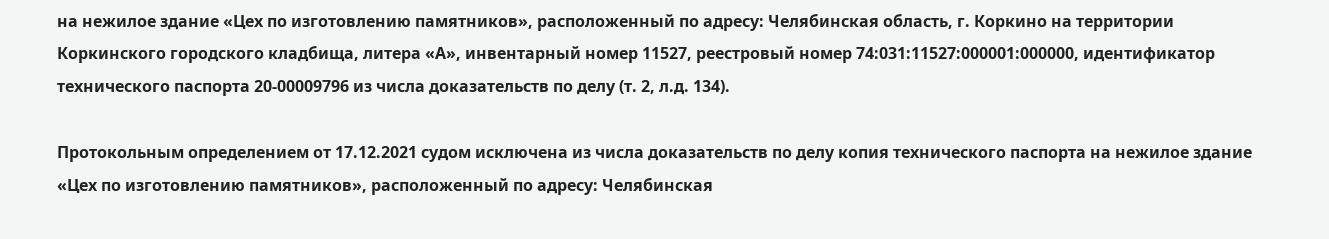на нежилое здание «Цех по изготовлению памятников», расположенный по адресу: Челябинская область, г. Коркино на территории Коркинского городского кладбища, литера «А», инвентарный номер 11527, реестровый номер 74:031:11527:000001:000000, идентификатор технического паспорта 20-00009796 из числа доказательств по делу (т. 2, л.д. 134).

Протокольным определением от 17.12.2021 судом исключена из числа доказательств по делу копия технического паспорта на нежилое здание «Цех по изготовлению памятников», расположенный по адресу: Челябинская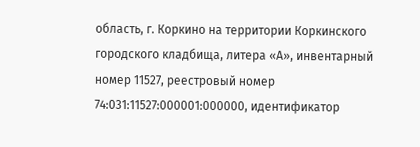область, г. Коркино на территории Коркинского городского кладбища, литера «А», инвентарный номер 11527, реестровый номер 74:031:11527:000001:000000, идентификатор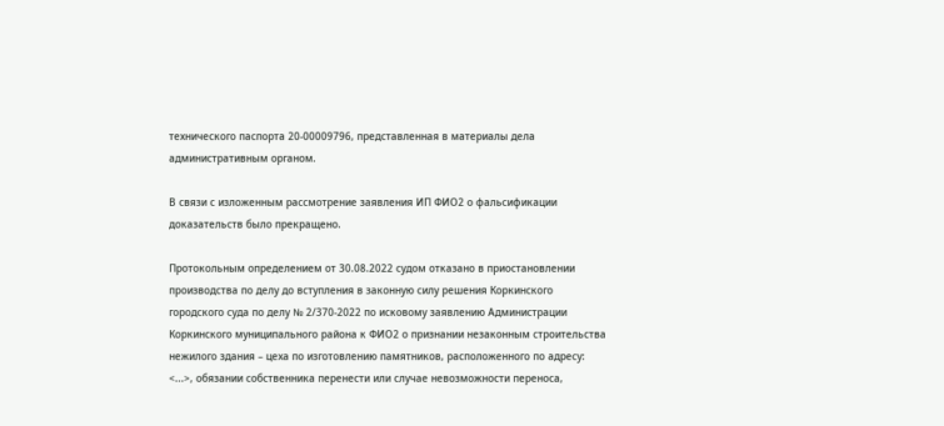технического паспорта 20-00009796, представленная в материалы дела административным органом.

В связи с изложенным рассмотрение заявления ИП ФИО2 о фальсификации доказательств было прекращено.

Протокольным определением от 30.08.2022 судом отказано в приостановлении производства по делу до вступления в законную силу решения Коркинского городского суда по делу № 2/370-2022 по исковому заявлению Администрации Коркинского муниципального района к ФИО2 о признании незаконным строительства нежилого здания – цеха по изготовлению памятников, расположенного по адресу: <...>, обязании собственника перенести или случае невозможности переноса,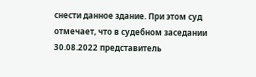снести данное здание. При этом суд отмечает, что в судебном заседании 30.08.2022 представитель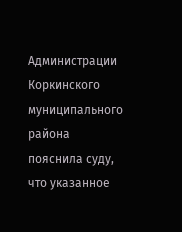Администрации Коркинского муниципального района пояснила суду, что указанное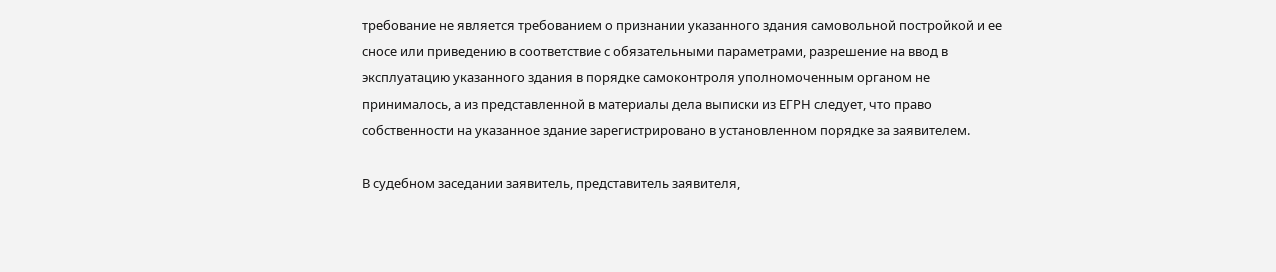требование не является требованием о признании указанного здания самовольной постройкой и ее сносе или приведению в соответствие с обязательными параметрами, разрешение на ввод в эксплуатацию указанного здания в порядке самоконтроля уполномоченным органом не принималось, а из представленной в материалы дела выписки из ЕГРН следует, что право собственности на указанное здание зарегистрировано в установленном порядке за заявителем.

В судебном заседании заявитель, представитель заявителя,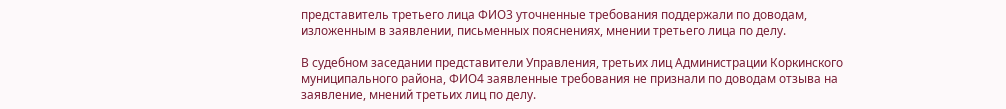представитель третьего лица ФИО3 уточненные требования поддержали по доводам, изложенным в заявлении, письменных пояснениях, мнении третьего лица по делу.

В судебном заседании представители Управления, третьих лиц Администрации Коркинского муниципального района, ФИО4 заявленные требования не признали по доводам отзыва на заявление, мнений третьих лиц по делу.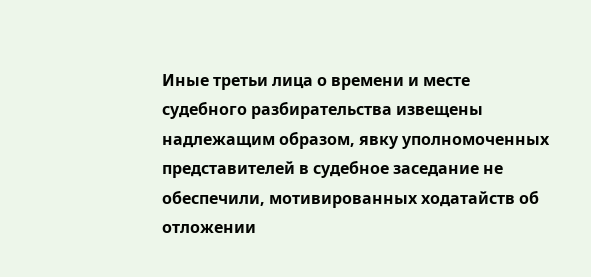Иные третьи лица о времени и месте судебного разбирательства извещены надлежащим образом, явку уполномоченных представителей в судебное заседание не обеспечили, мотивированных ходатайств об отложении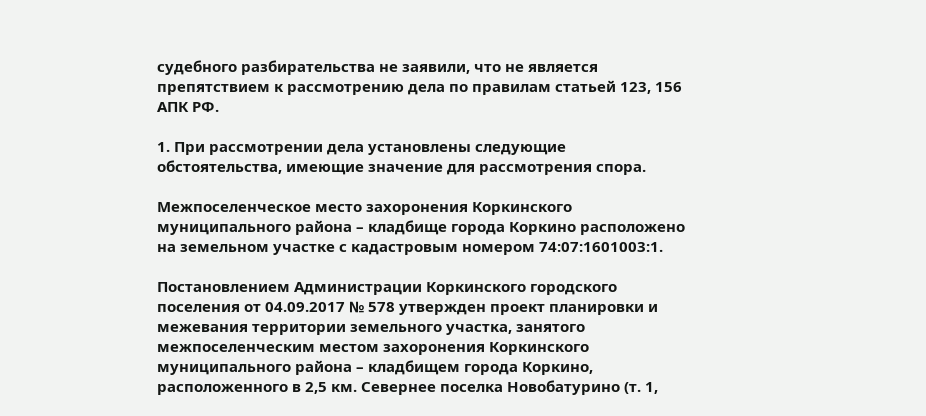судебного разбирательства не заявили, что не является препятствием к рассмотрению дела по правилам статьей 123, 156 АПК РФ.

1. При рассмотрении дела установлены следующие обстоятельства, имеющие значение для рассмотрения спора.

Межпоселенческое место захоронения Коркинского муниципального района – кладбище города Коркино расположено на земельном участке с кадастровым номером 74:07:1601003:1.

Постановлением Администрации Коркинского городского поселения от 04.09.2017 № 578 утвержден проект планировки и межевания территории земельного участка, занятого межпоселенческим местом захоронения Коркинского муниципального района – кладбищем города Коркино, расположенного в 2,5 км. Севернее поселка Новобатурино (т. 1,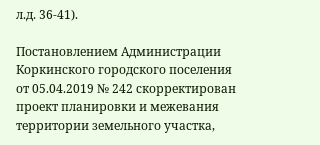л.д. 36-41).

Постановлением Администрации Коркинского городского поселения от 05.04.2019 № 242 скорректирован проект планировки и межевания территории земельного участка,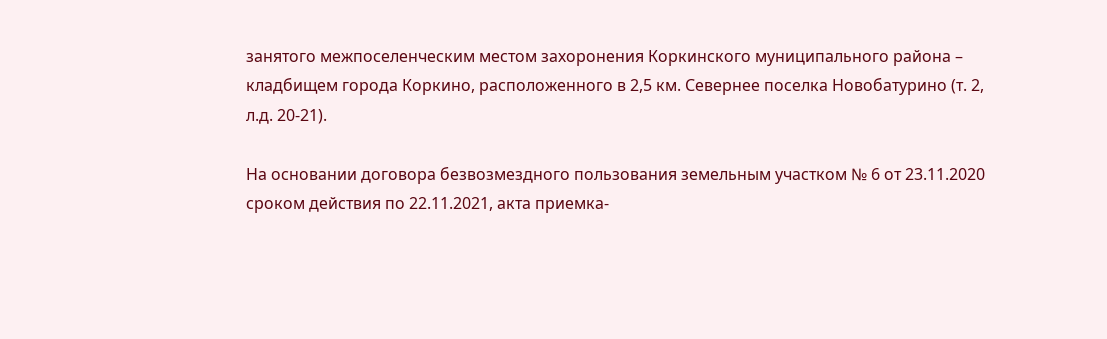занятого межпоселенческим местом захоронения Коркинского муниципального района – кладбищем города Коркино, расположенного в 2,5 км. Севернее поселка Новобатурино (т. 2, л.д. 20-21).

На основании договора безвозмездного пользования земельным участком № 6 от 23.11.2020 сроком действия по 22.11.2021, акта приемка-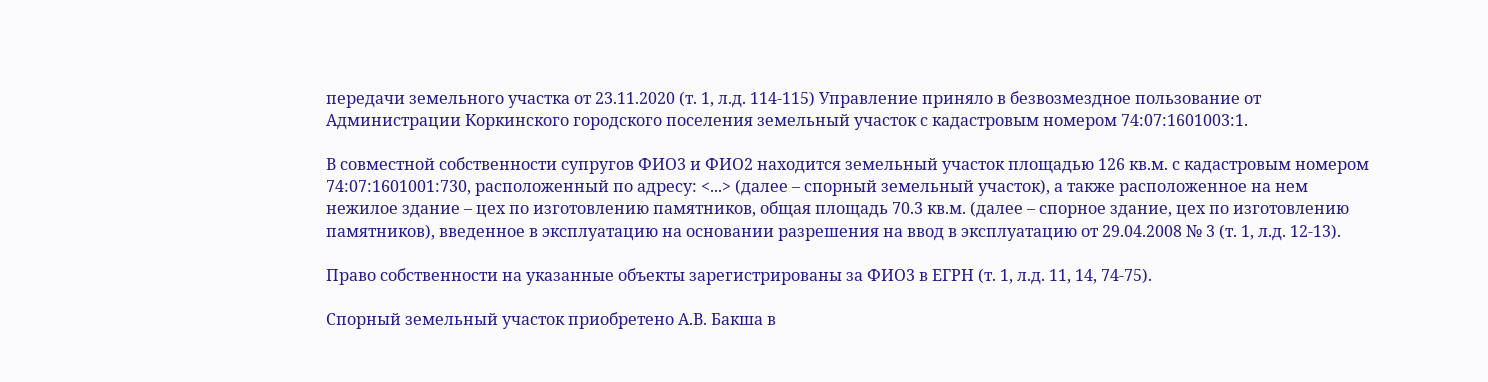передачи земельного участка от 23.11.2020 (т. 1, л.д. 114-115) Управление приняло в безвозмездное пользование от Администрации Коркинского городского поселения земельный участок с кадастровым номером 74:07:1601003:1.

В совместной собственности супругов ФИО3 и ФИО2 находится земельный участок площадью 126 кв.м. с кадастровым номером 74:07:1601001:730, расположенный по адресу: <...> (далее – спорный земельный участок), а также расположенное на нем нежилое здание – цех по изготовлению памятников, общая площадь 70.3 кв.м. (далее – спорное здание, цех по изготовлению памятников), введенное в эксплуатацию на основании разрешения на ввод в эксплуатацию от 29.04.2008 № 3 (т. 1, л.д. 12-13).

Право собственности на указанные объекты зарегистрированы за ФИО3 в ЕГРН (т. 1, л.д. 11, 14, 74-75).

Спорный земельный участок приобретено А.В. Бакша в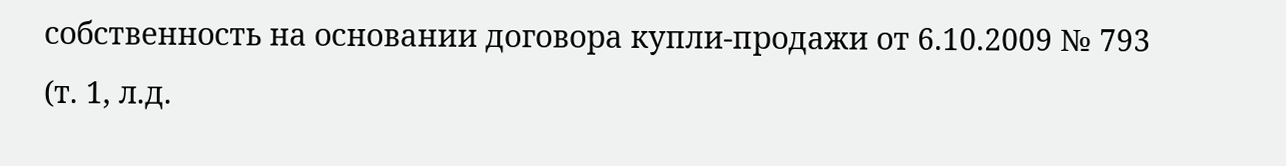собственность на основании договора купли-продажи от 6.10.2009 № 793 (т. 1, л.д.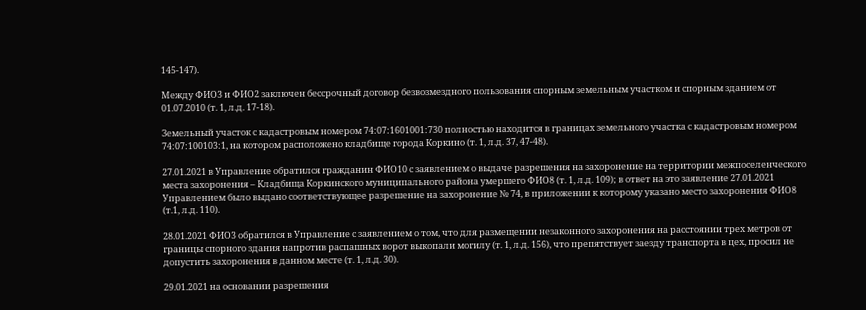145-147).

Между ФИО3 и ФИО2 заключен бессрочный договор безвозмездного пользования спорным земельным участком и спорным зданием от 01.07.2010 (т. 1, л.д. 17-18).

Земельный участок с кадастровым номером 74:07:1601001:730 полностью находится в границах земельного участка с кадастровым номером 74:07:100103:1, на котором расположено кладбище города Коркино (т. 1, л.д. 37, 47-48).

27.01.2021 в Управление обратился гражданин ФИО10 с заявлением о выдаче разрешения на захоронение на территории межпоселенческого места захоронения – Кладбища Коркинского муниципального района умершего ФИО8 (т. 1, л.д. 109); в ответ на это заявление 27.01.2021 Управлением было выдано соответствующее разрешение на захоронение № 74, в приложении к которому указано место захоронения ФИО8 (т.1, л.д. 110).

28.01.2021 ФИО3 обратился в Управление с заявлением о том, что для размещении незаконного захоронения на расстоянии трех метров от границы спорного здания напротив распашных ворот выкопали могилу (т. 1, л.д. 156), что препятствует заезду транспорта в цех, просил не допустить захоронения в данном месте (т. 1, л.д. 30).

29.01.2021 на основании разрешения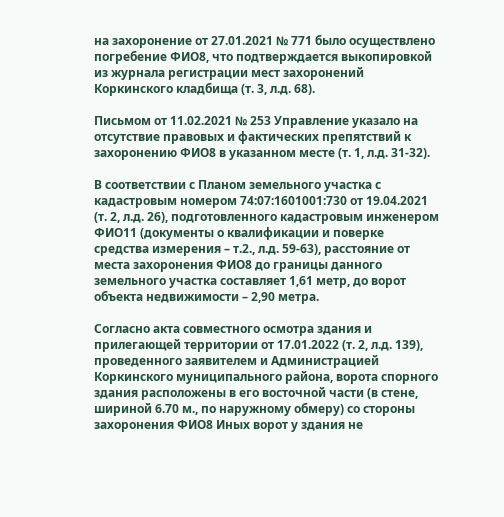на захоронение от 27.01.2021 № 771 было осуществлено погребение ФИО8, что подтверждается выкопировкой из журнала регистрации мест захоронений Коркинского кладбища (т. 3, л.д. 68).

Письмом от 11.02.2021 № 253 Управление указало на отсутствие правовых и фактических препятствий к захоронению ФИО8 в указанном месте (т. 1, л.д. 31-32).

В соответствии с Планом земельного участка с кадастровым номером 74:07:1601001:730 от 19.04.2021 (т. 2, л.д. 26), подготовленного кадастровым инженером ФИО11 (документы о квалификации и поверке средства измерения – т.2., л.д. 59-63), расстояние от места захоронения ФИО8 до границы данного земельного участка составляет 1,61 метр, до ворот объекта недвижимости – 2,90 метра.

Согласно акта совместного осмотра здания и прилегающей территории от 17.01.2022 (т. 2, л.д. 139), проведенного заявителем и Администрацией Коркинского муниципального района, ворота спорного здания расположены в его восточной части (в стене, шириной 6.70 м., по наружному обмеру) со стороны захоронения ФИО8 Иных ворот у здания не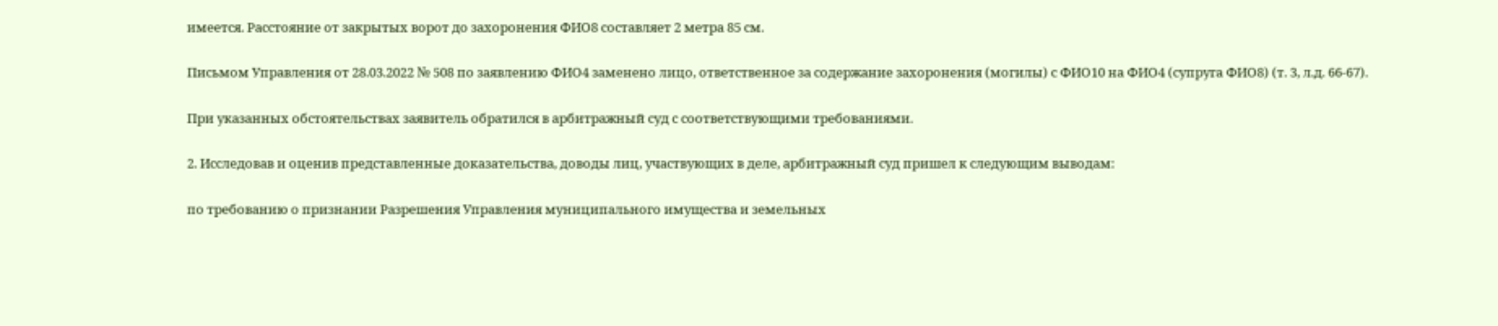имеется. Расстояние от закрытых ворот до захоронения ФИО8 составляет 2 метра 85 см.

Письмом Управления от 28.03.2022 № 508 по заявлению ФИО4 заменено лицо, ответственное за содержание захоронения (могилы) с ФИО10 на ФИО4 (супруга ФИО8) (т. 3, л.д. 66-67).

При указанных обстоятельствах заявитель обратился в арбитражный суд с соответствующими требованиями.

2. Исследовав и оценив представленные доказательства, доводы лиц, участвующих в деле, арбитражный суд пришел к следующим выводам:

по требованию о признании Разрешения Управления муниципального имущества и земельных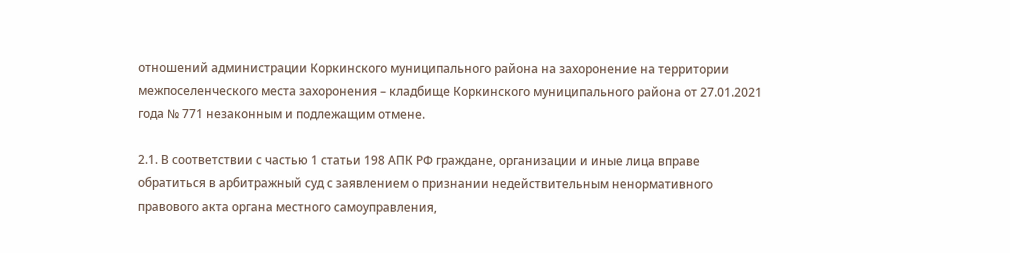отношений администрации Коркинского муниципального района на захоронение на территории межпоселенческого места захоронения – кладбище Коркинского муниципального района от 27.01.2021 года № 771 незаконным и подлежащим отмене.

2.1. В соответствии с частью 1 статьи 198 АПК РФ граждане, организации и иные лица вправе обратиться в арбитражный суд с заявлением о признании недействительным ненормативного правового акта органа местного самоуправления,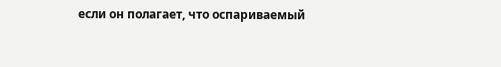если он полагает, что оспариваемый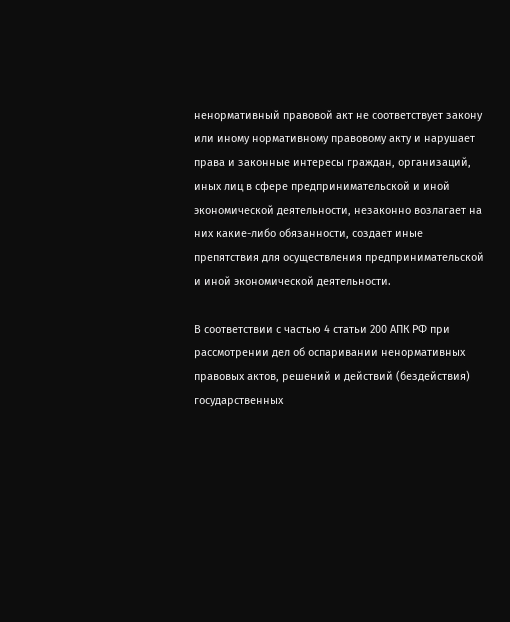ненормативный правовой акт не соответствует закону или иному нормативному правовому акту и нарушает права и законные интересы граждан, организаций, иных лиц в сфере предпринимательской и иной экономической деятельности, незаконно возлагает на них какие-либо обязанности, создает иные препятствия для осуществления предпринимательской и иной экономической деятельности.

В соответствии с частью 4 статьи 200 АПК РФ при рассмотрении дел об оспаривании ненормативных правовых актов, решений и действий (бездействия) государственных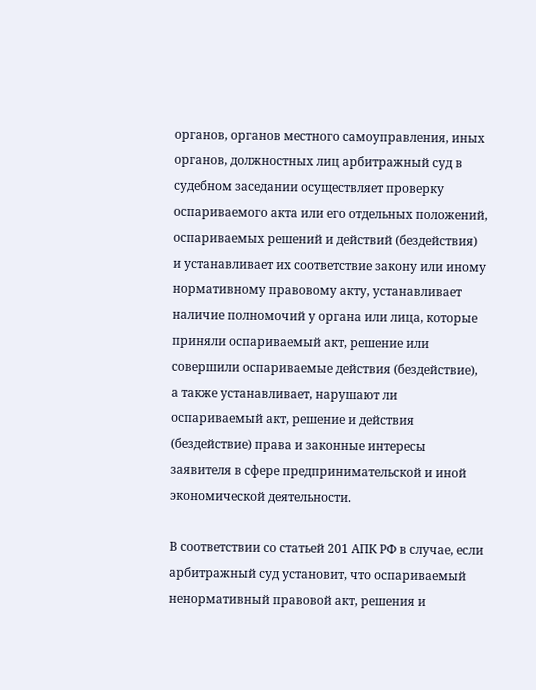органов, органов местного самоуправления, иных органов, должностных лиц арбитражный суд в судебном заседании осуществляет проверку оспариваемого акта или его отдельных положений, оспариваемых решений и действий (бездействия) и устанавливает их соответствие закону или иному нормативному правовому акту, устанавливает наличие полномочий у органа или лица, которые приняли оспариваемый акт, решение или совершили оспариваемые действия (бездействие), а также устанавливает, нарушают ли оспариваемый акт, решение и действия (бездействие) права и законные интересы заявителя в сфере предпринимательской и иной экономической деятельности.

В соответствии со статьей 201 АПК РФ в случае, если арбитражный суд установит, что оспариваемый ненормативный правовой акт, решения и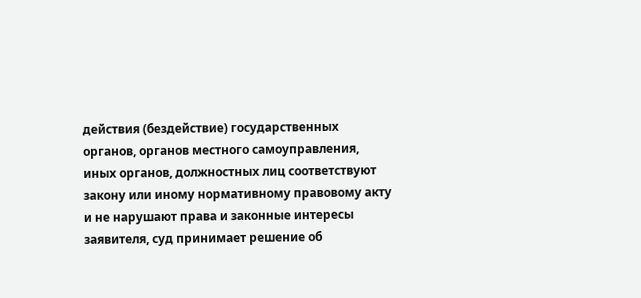действия (бездействие) государственных органов, органов местного самоуправления, иных органов, должностных лиц соответствуют закону или иному нормативному правовому акту и не нарушают права и законные интересы заявителя, суд принимает решение об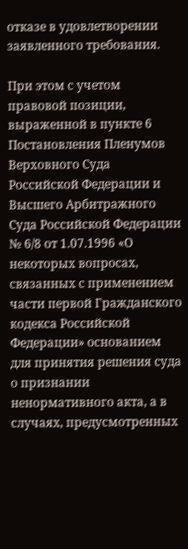отказе в удовлетворении заявленного требования.

При этом с учетом правовой позиции, выраженной в пункте 6 Постановления Пленумов Верховного Суда Российской Федерации и Высшего Арбитражного Суда Российской Федерации № 6/8 от 1.07.1996 «О некоторых вопросах, связанных с применением части первой Гражданского кодекса Российской Федерации» основанием для принятия решения суда о признании ненормативного акта, а в случаях, предусмотренных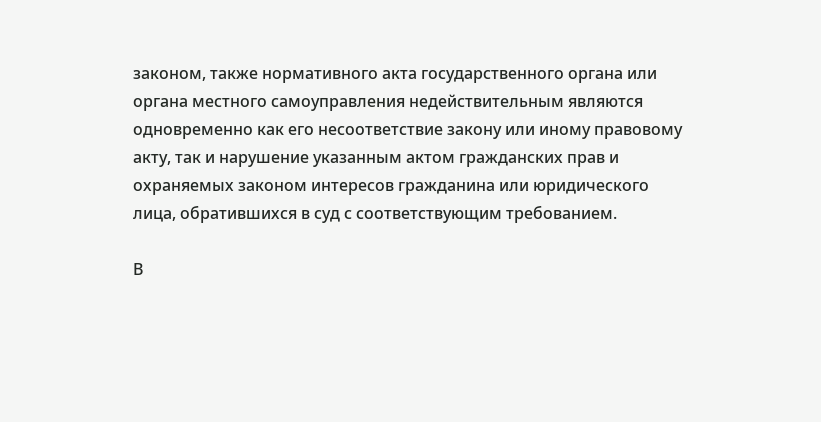законом, также нормативного акта государственного органа или органа местного самоуправления недействительным являются одновременно как его несоответствие закону или иному правовому акту, так и нарушение указанным актом гражданских прав и охраняемых законом интересов гражданина или юридического лица, обратившихся в суд с соответствующим требованием.

В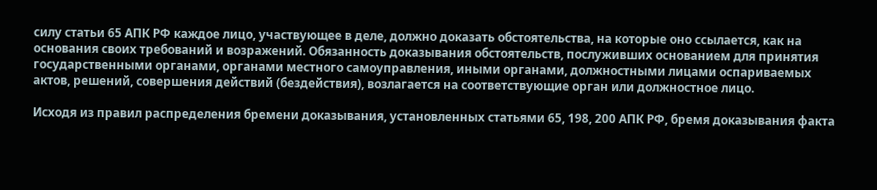силу статьи 65 АПК РФ каждое лицо, участвующее в деле, должно доказать обстоятельства, на которые оно ссылается, как на основания своих требований и возражений. Обязанность доказывания обстоятельств, послуживших основанием для принятия государственными органами, органами местного самоуправления, иными органами, должностными лицами оспариваемых актов, решений, совершения действий (бездействия), возлагается на соответствующие орган или должностное лицо.

Исходя из правил распределения бремени доказывания, установленных статьями 65, 198, 200 АПК РФ, бремя доказывания факта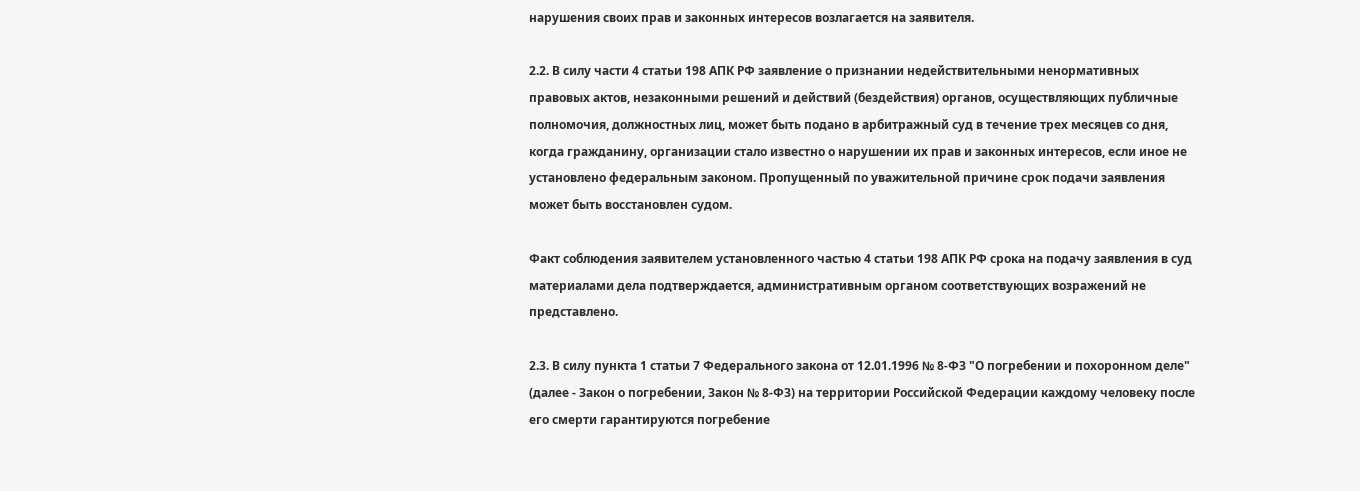нарушения своих прав и законных интересов возлагается на заявителя.

2.2. В силу части 4 статьи 198 АПК РФ заявление о признании недействительными ненормативных правовых актов, незаконными решений и действий (бездействия) органов, осуществляющих публичные полномочия, должностных лиц, может быть подано в арбитражный суд в течение трех месяцев со дня, когда гражданину, организации стало известно о нарушении их прав и законных интересов, если иное не установлено федеральным законом. Пропущенный по уважительной причине срок подачи заявления может быть восстановлен судом.

Факт соблюдения заявителем установленного частью 4 статьи 198 АПК РФ срока на подачу заявления в суд материалами дела подтверждается, административным органом соответствующих возражений не представлено.

2.3. В силу пункта 1 статьи 7 Федерального закона от 12.01.1996 № 8-ФЗ "О погребении и похоронном деле" (далее - Закон о погребении, Закон № 8-ФЗ) на территории Российской Федерации каждому человеку после его смерти гарантируются погребение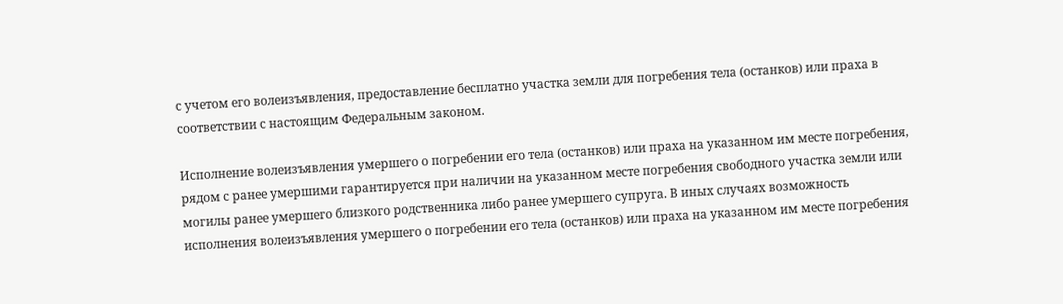с учетом его волеизъявления, предоставление бесплатно участка земли для погребения тела (останков) или праха в соответствии с настоящим Федеральным законом.

Исполнение волеизъявления умершего о погребении его тела (останков) или праха на указанном им месте погребения, рядом с ранее умершими гарантируется при наличии на указанном месте погребения свободного участка земли или могилы ранее умершего близкого родственника либо ранее умершего супруга. В иных случаях возможность исполнения волеизъявления умершего о погребении его тела (останков) или праха на указанном им месте погребения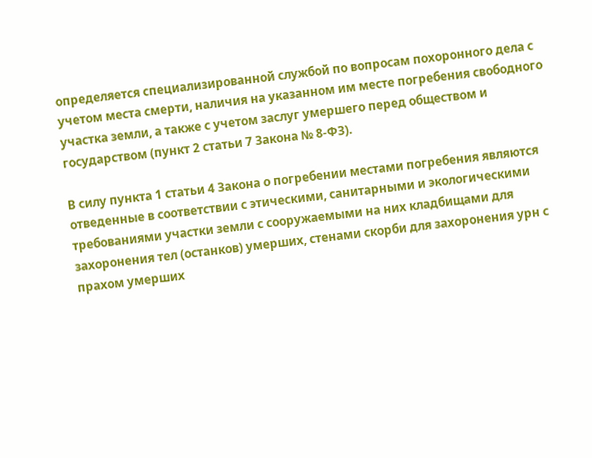определяется специализированной службой по вопросам похоронного дела с учетом места смерти, наличия на указанном им месте погребения свободного участка земли, а также с учетом заслуг умершего перед обществом и государством (пункт 2 статьи 7 Закона № 8-ФЗ).

В силу пункта 1 статьи 4 Закона о погребении местами погребения являются отведенные в соответствии с этическими, санитарными и экологическими требованиями участки земли с сооружаемыми на них кладбищами для захоронения тел (останков) умерших, стенами скорби для захоронения урн с прахом умерших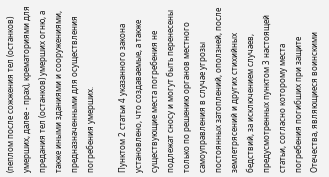(пеплом после сожжения тел (останков) умерших, далее - прах), крематориями для предания тел (останков) умерших огню, а также иными зданиями и сооружениями, предназначенными для осуществления погребения умерших.

Пунктом 2 статьи 4 указанного закона установлено, что создаваемые, а также существующие места погребения не подлежат сносу и могут быть перенесены только по решению органов местного самоуправления в случае угрозы постоянных затоплений, оползней, после землетрясений и других стихийных бедствий, за исключением случаев, предусмотренных пунктом 3 настоящей статьи, согласно которому места погребения погибших при защите Отечества, являющиеся воинскими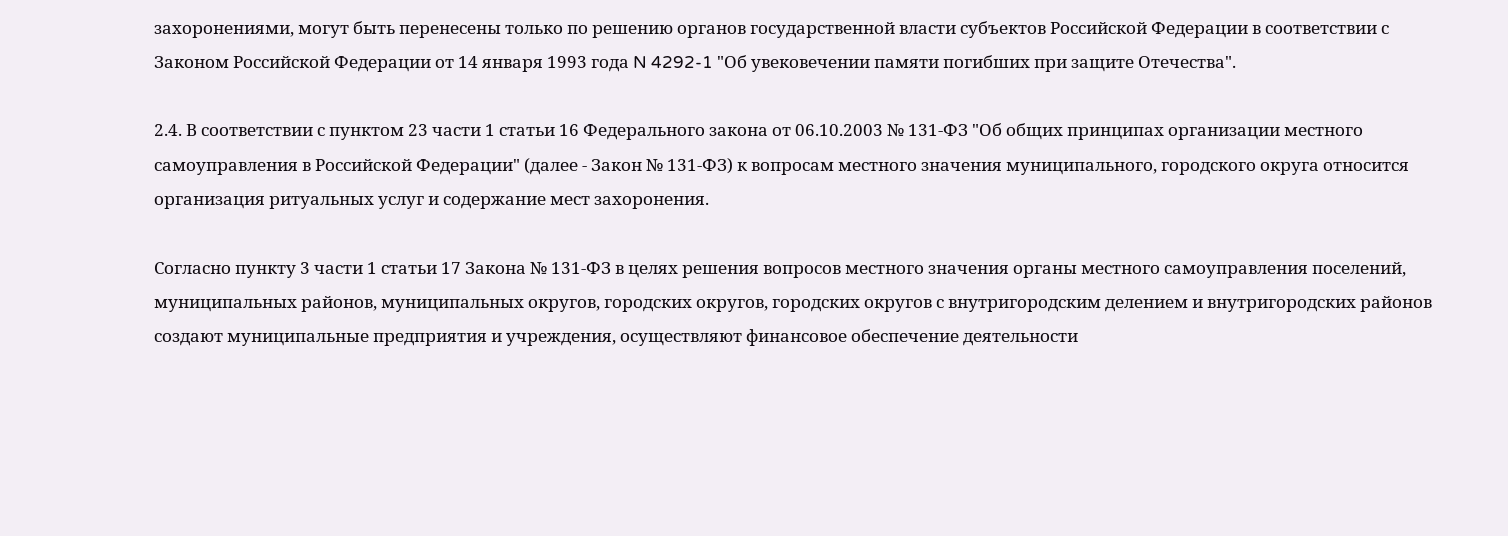захоронениями, могут быть перенесены только по решению органов государственной власти субъектов Российской Федерации в соответствии с Законом Российской Федерации от 14 января 1993 года N 4292-1 "Об увековечении памяти погибших при защите Отечества".

2.4. В соответствии с пунктом 23 части 1 статьи 16 Федерального закона от 06.10.2003 № 131-ФЗ "Об общих принципах организации местного самоуправления в Российской Федерации" (далее - Закон № 131-ФЗ) к вопросам местного значения муниципального, городского округа относится организация ритуальных услуг и содержание мест захоронения.

Согласно пункту 3 части 1 статьи 17 Закона № 131-ФЗ в целях решения вопросов местного значения органы местного самоуправления поселений, муниципальных районов, муниципальных округов, городских округов, городских округов с внутригородским делением и внутригородских районов создают муниципальные предприятия и учреждения, осуществляют финансовое обеспечение деятельности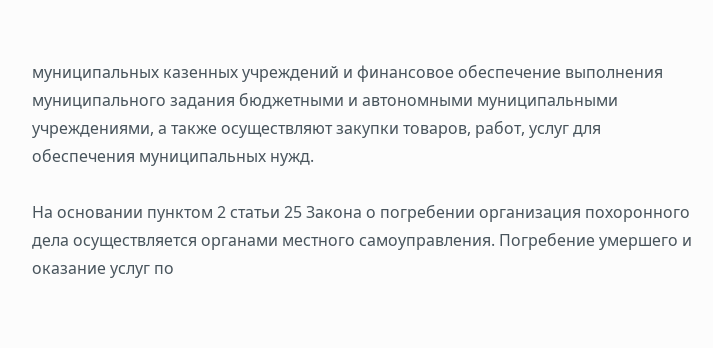муниципальных казенных учреждений и финансовое обеспечение выполнения муниципального задания бюджетными и автономными муниципальными учреждениями, а также осуществляют закупки товаров, работ, услуг для обеспечения муниципальных нужд.

На основании пунктом 2 статьи 25 Закона о погребении организация похоронного дела осуществляется органами местного самоуправления. Погребение умершего и оказание услуг по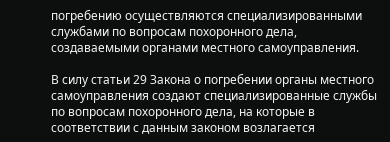погребению осуществляются специализированными службами по вопросам похоронного дела, создаваемыми органами местного самоуправления.

В силу статьи 29 Закона о погребении органы местного самоуправления создают специализированные службы по вопросам похоронного дела, на которые в соответствии с данным законом возлагается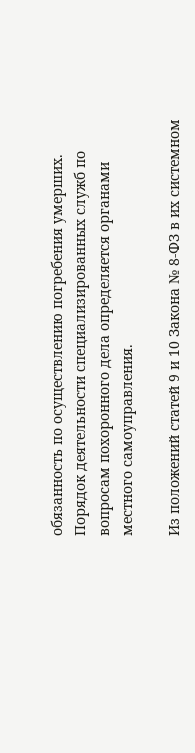обязанность по осуществлению погребения умерших. Порядок деятельности специализированных служб по вопросам похоронного дела определяется органами местного самоуправления.

Из положений статей 9 и 10 Закона № 8-ФЗ в их системном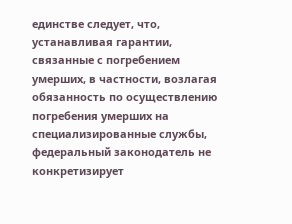единстве следует, что, устанавливая гарантии, связанные с погребением умерших, в частности, возлагая обязанность по осуществлению погребения умерших на специализированные службы, федеральный законодатель не конкретизирует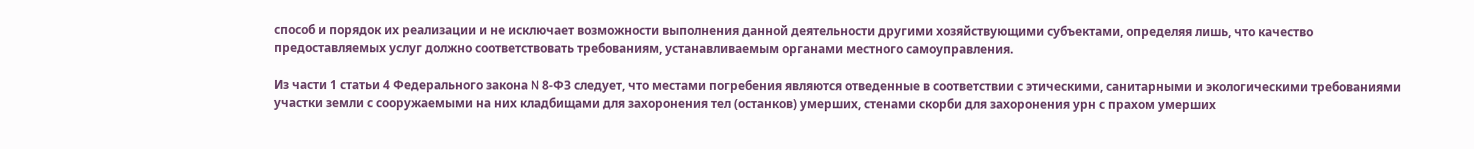способ и порядок их реализации и не исключает возможности выполнения данной деятельности другими хозяйствующими субъектами, определяя лишь, что качество предоставляемых услуг должно соответствовать требованиям, устанавливаемым органами местного самоуправления.

Из части 1 статьи 4 Федерального закона N 8-ФЗ следует, что местами погребения являются отведенные в соответствии с этическими, санитарными и экологическими требованиями участки земли с сооружаемыми на них кладбищами для захоронения тел (останков) умерших, стенами скорби для захоронения урн с прахом умерших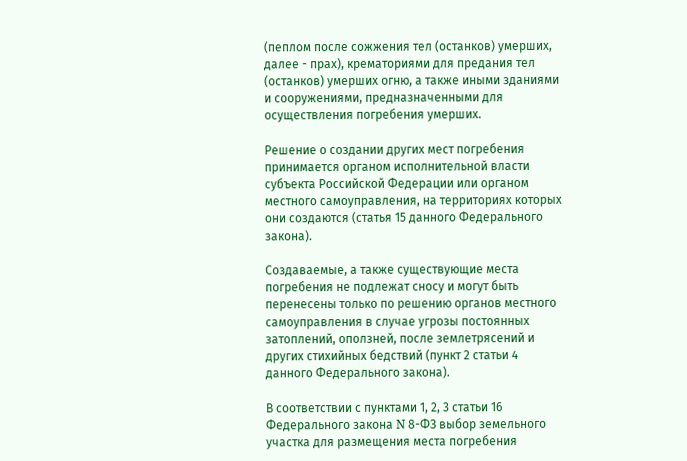(пеплом после сожжения тел (останков) умерших, далее - прах), крематориями для предания тел (останков) умерших огню, а также иными зданиями и сооружениями, предназначенными для осуществления погребения умерших.

Решение о создании других мест погребения принимается органом исполнительной власти субъекта Российской Федерации или органом местного самоуправления, на территориях которых они создаются (статья 15 данного Федерального закона).

Создаваемые, а также существующие места погребения не подлежат сносу и могут быть перенесены только по решению органов местного самоуправления в случае угрозы постоянных затоплений, оползней, после землетрясений и других стихийных бедствий (пункт 2 статьи 4 данного Федерального закона).

В соответствии с пунктами 1, 2, 3 статьи 16 Федерального закона N 8-ФЗ выбор земельного участка для размещения места погребения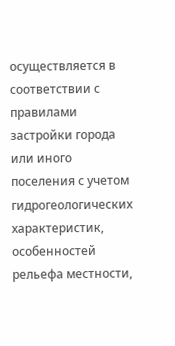осуществляется в соответствии с правилами застройки города или иного поселения с учетом гидрогеологических характеристик, особенностей рельефа местности,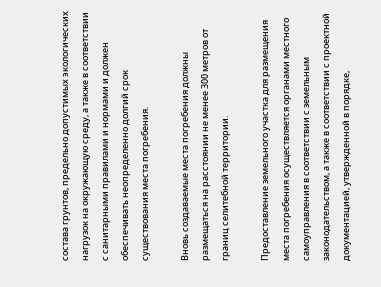состава грунтов, предельно допустимых экологических нагрузок на окружающую среду, а также в соответствии с санитарными правилами и нормами и должен обеспечивать неопределенно долгий срок существования места погребения.

Вновь создаваемые места погребения должны размещаться на расстоянии не менее 300 метров от границ селитебной территории.

Предоставление земельного участка для размещения места погребения осуществляется органами местного самоуправления в соответствии с земельным законодательством, а также в соответствии с проектной документацией, утвержденной в порядке,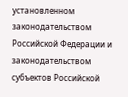установленном законодательством Российской Федерации и законодательством субъектов Российской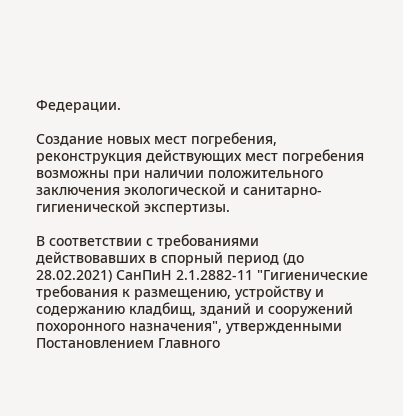Федерации.

Создание новых мест погребения, реконструкция действующих мест погребения возможны при наличии положительного заключения экологической и санитарно-гигиенической экспертизы.

В соответствии с требованиями действовавших в спорный период (до 28.02.2021) СанПиН 2.1.2882-11 "Гигиенические требования к размещению, устройству и содержанию кладбищ, зданий и сооружений похоронного назначения", утвержденными Постановлением Главного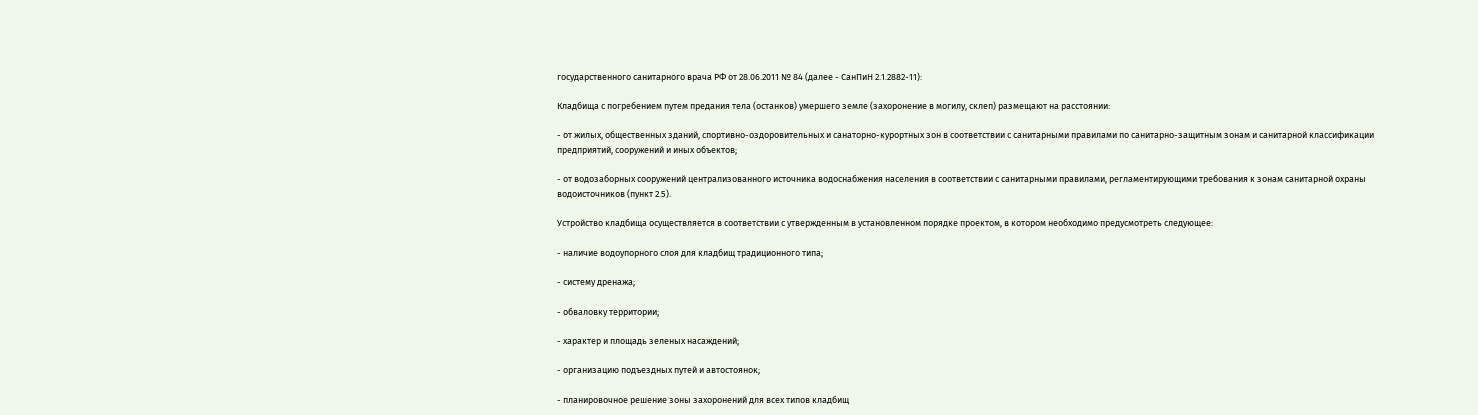государственного санитарного врача РФ от 28.06.2011 № 84 (далее - СанПиН 2.1.2882-11):

Кладбища с погребением путем предания тела (останков) умершего земле (захоронение в могилу, склеп) размещают на расстоянии:

- от жилых, общественных зданий, спортивно-оздоровительных и санаторно-курортных зон в соответствии с санитарными правилами по санитарно-защитным зонам и санитарной классификации предприятий, сооружений и иных объектов;

- от водозаборных сооружений централизованного источника водоснабжения населения в соответствии с санитарными правилами, регламентирующими требования к зонам санитарной охраны водоисточников (пункт 2.5).

Устройство кладбища осуществляется в соответствии с утвержденным в установленном порядке проектом, в котором необходимо предусмотреть следующее:

- наличие водоупорного слоя для кладбищ традиционного типа;

- систему дренажа;

- обваловку территории;

- характер и площадь зеленых насаждений;

- организацию подъездных путей и автостоянок;

- планировочное решение зоны захоронений для всех типов кладбищ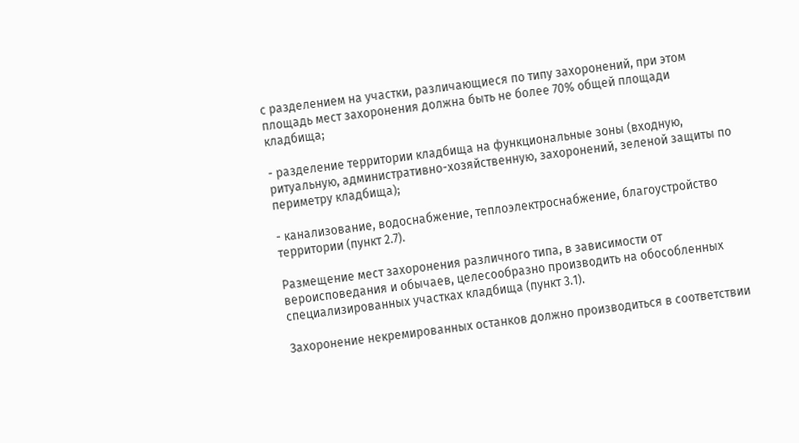с разделением на участки, различающиеся по типу захоронений, при этом площадь мест захоронения должна быть не более 70% общей площади кладбища;

- разделение территории кладбища на функциональные зоны (входную, ритуальную, административно-хозяйственную, захоронений, зеленой защиты по периметру кладбища);

- канализование, водоснабжение, теплоэлектроснабжение, благоустройство территории (пункт 2.7).

Размещение мест захоронения различного типа, в зависимости от вероисповедания и обычаев, целесообразно производить на обособленных специализированных участках кладбища (пункт 3.1).

Захоронение некремированных останков должно производиться в соответствии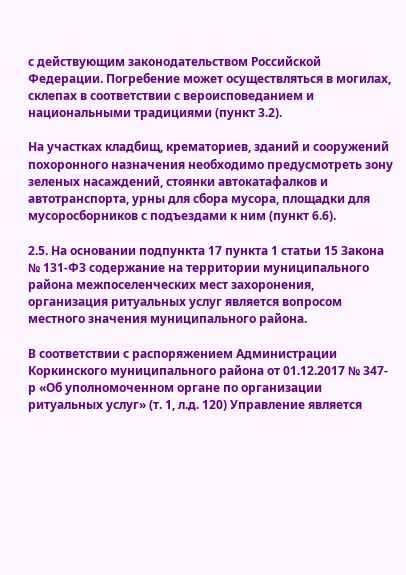с действующим законодательством Российской Федерации. Погребение может осуществляться в могилах, склепах в соответствии с вероисповеданием и национальными традициями (пункт 3.2).

На участках кладбищ, крематориев, зданий и сооружений похоронного назначения необходимо предусмотреть зону зеленых насаждений, стоянки автокатафалков и автотранспорта, урны для сбора мусора, площадки для мусоросборников с подъездами к ним (пункт 6.6).

2.5. На основании подпункта 17 пункта 1 статьи 15 Закона № 131-ФЗ содержание на территории муниципального района межпоселенческих мест захоронения, организация ритуальных услуг является вопросом местного значения муниципального района.

В соответствии с распоряжением Администрации Коркинского муниципального района от 01.12.2017 № 347-р «Об уполномоченном органе по организации ритуальных услуг» (т. 1, л.д. 120) Управление является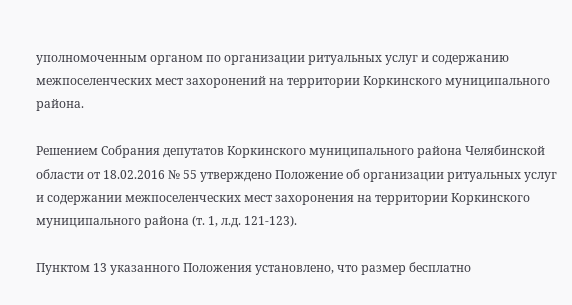уполномоченным органом по организации ритуальных услуг и содержанию межпоселенческих мест захоронений на территории Коркинского муниципального района.

Решением Собрания депутатов Коркинского муниципального района Челябинской области от 18.02.2016 № 55 утверждено Положение об организации ритуальных услуг и содержании межпоселенческих мест захоронения на территории Коркинского муниципального района (т. 1, л.д. 121-123).

Пунктом 13 указанного Положения установлено, что размер бесплатно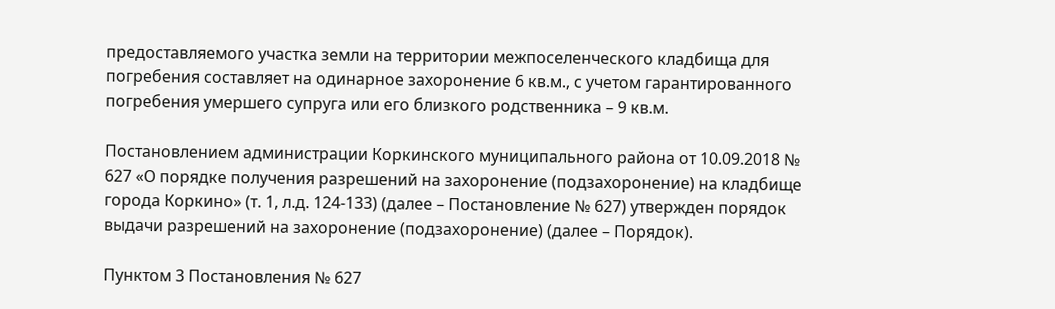предоставляемого участка земли на территории межпоселенческого кладбища для погребения составляет на одинарное захоронение 6 кв.м., с учетом гарантированного погребения умершего супруга или его близкого родственника – 9 кв.м.

Постановлением администрации Коркинского муниципального района от 10.09.2018 № 627 «О порядке получения разрешений на захоронение (подзахоронение) на кладбище города Коркино» (т. 1, л.д. 124-133) (далее – Постановление № 627) утвержден порядок выдачи разрешений на захоронение (подзахоронение) (далее – Порядок).

Пунктом 3 Постановления № 627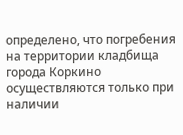определено, что погребения на территории кладбища города Коркино осуществляются только при наличии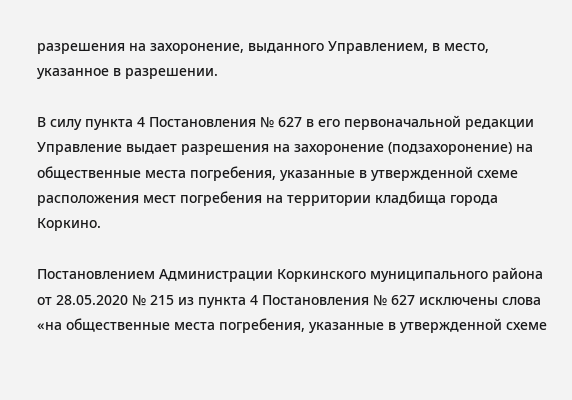разрешения на захоронение, выданного Управлением, в место, указанное в разрешении.

В силу пункта 4 Постановления № 627 в его первоначальной редакции Управление выдает разрешения на захоронение (подзахоронение) на общественные места погребения, указанные в утвержденной схеме расположения мест погребения на территории кладбища города Коркино.

Постановлением Администрации Коркинского муниципального района от 28.05.2020 № 215 из пункта 4 Постановления № 627 исключены слова «на общественные места погребения, указанные в утвержденной схеме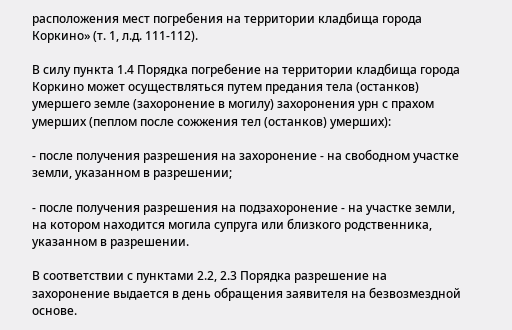расположения мест погребения на территории кладбища города Коркино» (т. 1, л.д. 111-112).

В силу пункта 1.4 Порядка погребение на территории кладбища города Коркино может осуществляться путем предания тела (останков) умершего земле (захоронение в могилу) захоронения урн с прахом умерших (пеплом после сожжения тел (останков) умерших):

- после получения разрешения на захоронение - на свободном участке земли, указанном в разрешении;

- после получения разрешения на подзахоронение - на участке земли, на котором находится могила супруга или близкого родственника, указанном в разрешении.

В соответствии с пунктами 2.2, 2.3 Порядка разрешение на захоронение выдается в день обращения заявителя на безвозмездной основе.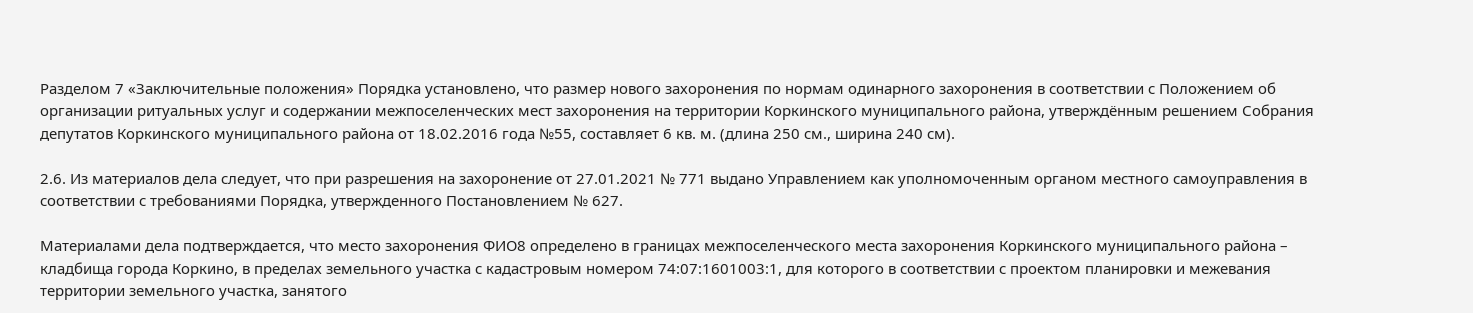Разделом 7 «Заключительные положения» Порядка установлено, что размер нового захоронения по нормам одинарного захоронения в соответствии с Положением об организации ритуальных услуг и содержании межпоселенческих мест захоронения на территории Коркинского муниципального района, утверждённым решением Собрания депутатов Коркинского муниципального района от 18.02.2016 года №55, составляет 6 кв. м. (длина 250 см., ширина 240 см).

2.6. Из материалов дела следует, что при разрешения на захоронение от 27.01.2021 № 771 выдано Управлением как уполномоченным органом местного самоуправления в соответствии с требованиями Порядка, утвержденного Постановлением № 627.

Материалами дела подтверждается, что место захоронения ФИО8 определено в границах межпоселенческого места захоронения Коркинского муниципального района – кладбища города Коркино, в пределах земельного участка с кадастровым номером 74:07:1601003:1, для которого в соответствии с проектом планировки и межевания территории земельного участка, занятого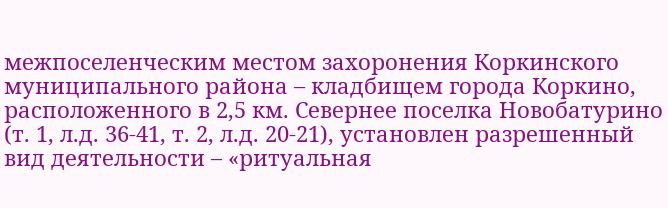межпоселенческим местом захоронения Коркинского муниципального района – кладбищем города Коркино, расположенного в 2,5 км. Севернее поселка Новобатурино (т. 1, л.д. 36-41, т. 2, л.д. 20-21), установлен разрешенный вид деятельности – «ритуальная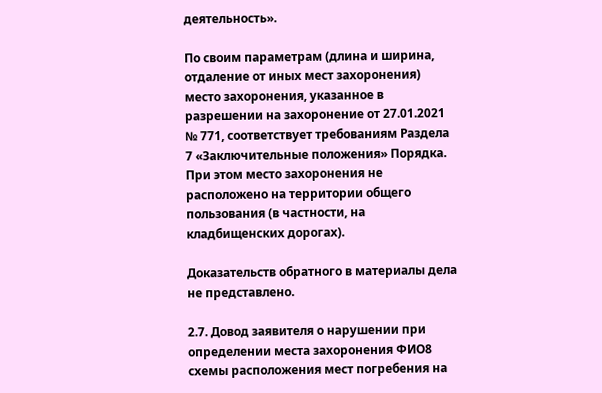деятельность».

По своим параметрам (длина и ширина, отдаление от иных мест захоронения) место захоронения, указанное в разрешении на захоронение от 27.01.2021 № 771, соответствует требованиям Раздела 7 «Заключительные положения» Порядка. При этом место захоронения не расположено на территории общего пользования (в частности, на кладбищенских дорогах).

Доказательств обратного в материалы дела не представлено.

2.7. Довод заявителя о нарушении при определении места захоронения ФИО8 схемы расположения мест погребения на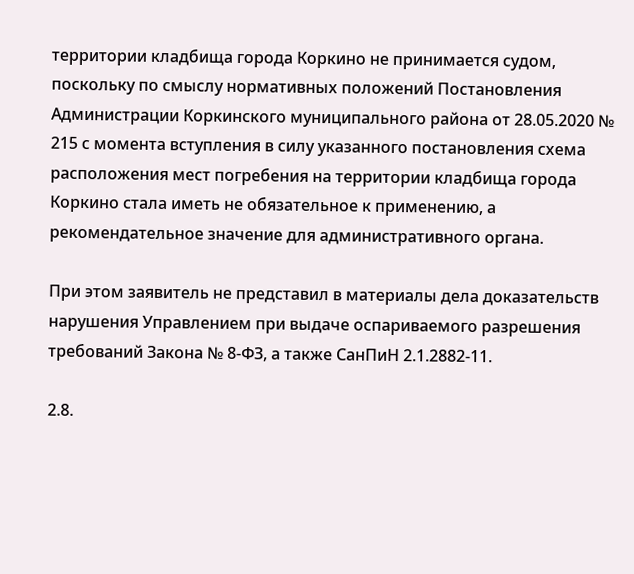территории кладбища города Коркино не принимается судом, поскольку по смыслу нормативных положений Постановления Администрации Коркинского муниципального района от 28.05.2020 № 215 с момента вступления в силу указанного постановления схема расположения мест погребения на территории кладбища города Коркино стала иметь не обязательное к применению, а рекомендательное значение для административного органа.

При этом заявитель не представил в материалы дела доказательств нарушения Управлением при выдаче оспариваемого разрешения требований Закона № 8-ФЗ, а также СанПиН 2.1.2882-11.

2.8.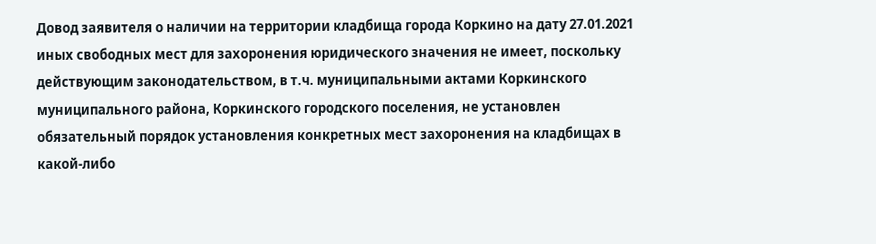Довод заявителя о наличии на территории кладбища города Коркино на дату 27.01.2021 иных свободных мест для захоронения юридического значения не имеет, поскольку действующим законодательством, в т.ч. муниципальными актами Коркинского муниципального района, Коркинского городского поселения, не установлен обязательный порядок установления конкретных мест захоронения на кладбищах в какой-либо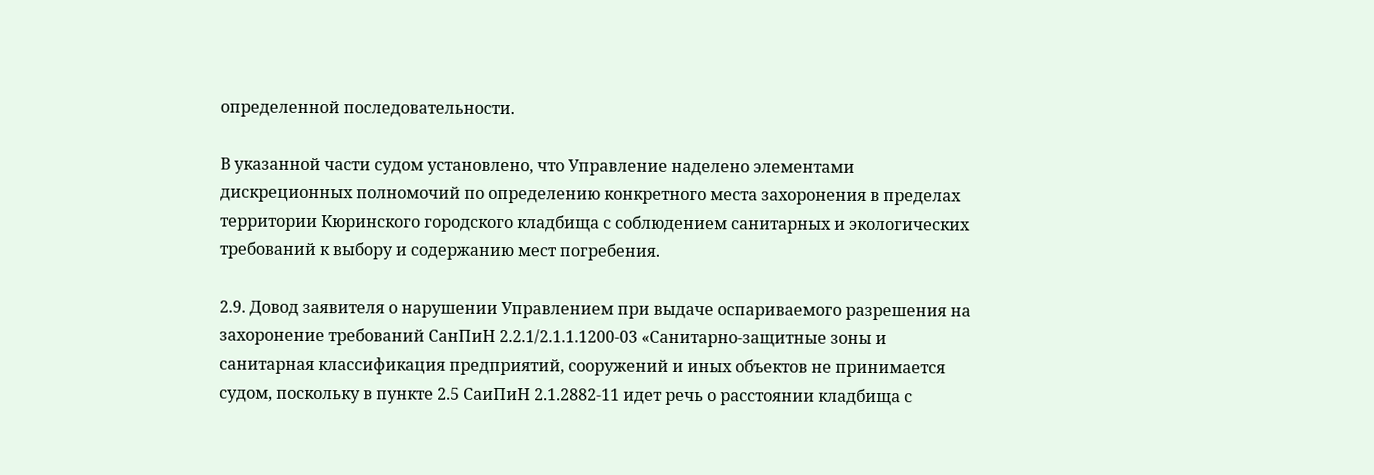определенной последовательности.

В указанной части судом установлено, что Управление наделено элементами дискреционных полномочий по определению конкретного места захоронения в пределах территории Кюринского городского кладбища с соблюдением санитарных и экологических требований к выбору и содержанию мест погребения.

2.9. Довод заявителя о нарушении Управлением при выдаче оспариваемого разрешения на захоронение требований СанПиН 2.2.1/2.1.1.1200-03 «Санитарно-защитные зоны и санитарная классификация предприятий, сооружений и иных объектов не принимается судом, поскольку в пункте 2.5 СаиПиН 2.1.2882-11 идет речь о расстоянии кладбища с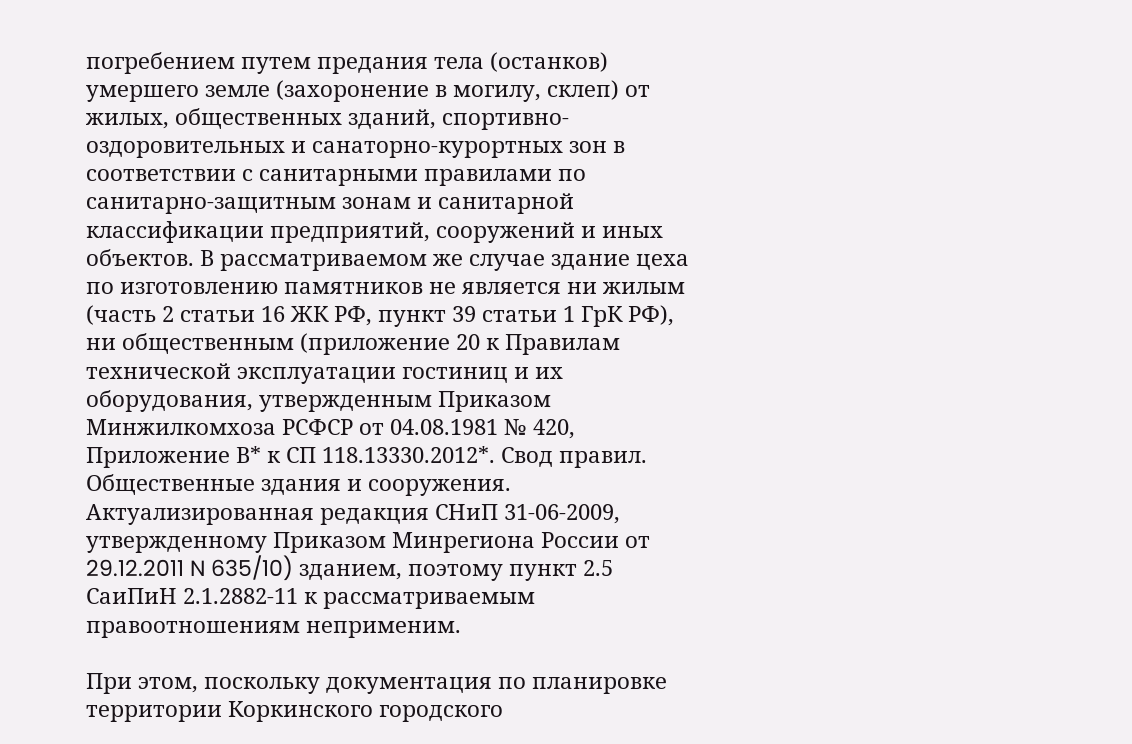погребением путем предания тела (останков) умершего земле (захоронение в могилу, склеп) от жилых, общественных зданий, спортивно-оздоровительных и санаторно-курортных зон в соответствии с санитарными правилами по санитарно-защитным зонам и санитарной классификации предприятий, сооружений и иных объектов. В рассматриваемом же случае здание цеха по изготовлению памятников не является ни жилым (часть 2 статьи 16 ЖК РФ, пункт 39 статьи 1 ГрК РФ), ни общественным (приложение 20 к Правилам технической эксплуатации гостиниц и их оборудования, утвержденным Приказом Минжилкомхоза РСФСР от 04.08.1981 № 420, Приложение В* к СП 118.13330.2012*. Свод правил. Общественные здания и сооружения. Актуализированная редакция СНиП 31-06-2009, утвержденному Приказом Минрегиона России от 29.12.2011 N 635/10) зданием, поэтому пункт 2.5 СаиПиН 2.1.2882-11 к рассматриваемым правоотношениям неприменим.

При этом, поскольку документация по планировке территории Коркинского городского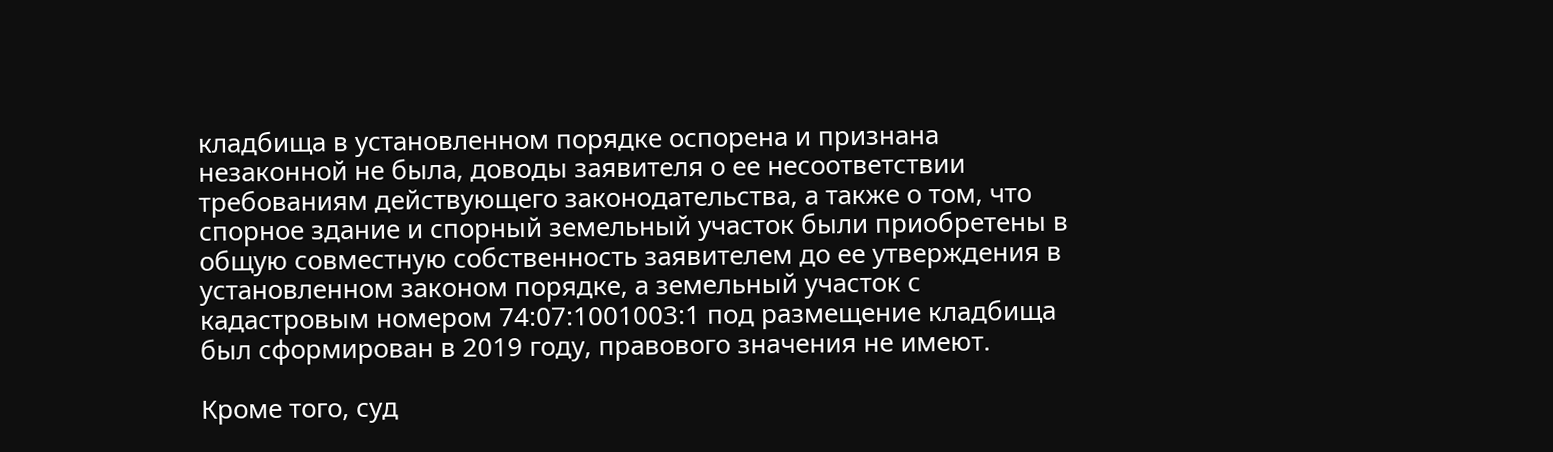кладбища в установленном порядке оспорена и признана незаконной не была, доводы заявителя о ее несоответствии требованиям действующего законодательства, а также о том, что спорное здание и спорный земельный участок были приобретены в общую совместную собственность заявителем до ее утверждения в установленном законом порядке, а земельный участок с кадастровым номером 74:07:1001003:1 под размещение кладбища был сформирован в 2019 году, правового значения не имеют.

Кроме того, суд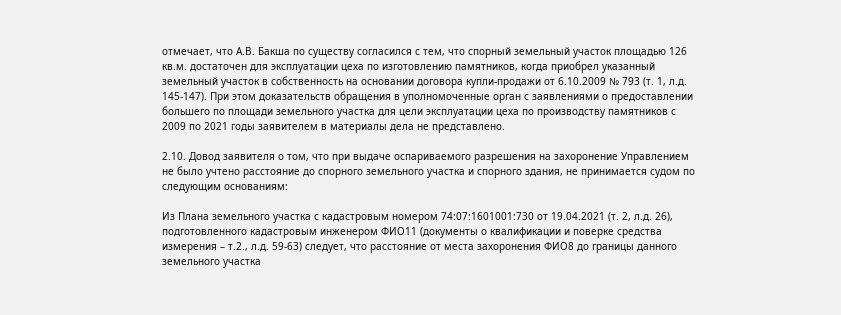отмечает, что А.В. Бакша по существу согласился с тем, что спорный земельный участок площадью 126 кв.м. достаточен для эксплуатации цеха по изготовлению памятников, когда приобрел указанный земельный участок в собственность на основании договора купли-продажи от 6.10.2009 № 793 (т. 1, л.д. 145-147). При этом доказательств обращения в уполномоченные орган с заявлениями о предоставлении большего по площади земельного участка для цели эксплуатации цеха по производству памятников с 2009 по 2021 годы заявителем в материалы дела не представлено.

2.10. Довод заявителя о том, что при выдаче оспариваемого разрешения на захоронение Управлением не было учтено расстояние до спорного земельного участка и спорного здания, не принимается судом по следующим основаниям:

Из Плана земельного участка с кадастровым номером 74:07:1601001:730 от 19.04.2021 (т. 2, л.д. 26), подготовленного кадастровым инженером ФИО11 (документы о квалификации и поверке средства измерения – т.2., л.д. 59-63) следует, что расстояние от места захоронения ФИО8 до границы данного земельного участка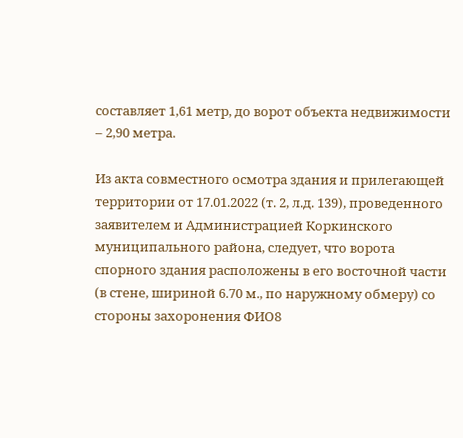составляет 1,61 метр, до ворот объекта недвижимости – 2,90 метра.

Из акта совместного осмотра здания и прилегающей территории от 17.01.2022 (т. 2, л.д. 139), проведенного заявителем и Администрацией Коркинского муниципального района, следует, что ворота спорного здания расположены в его восточной части (в стене, шириной 6.70 м., по наружному обмеру) со стороны захоронения ФИО8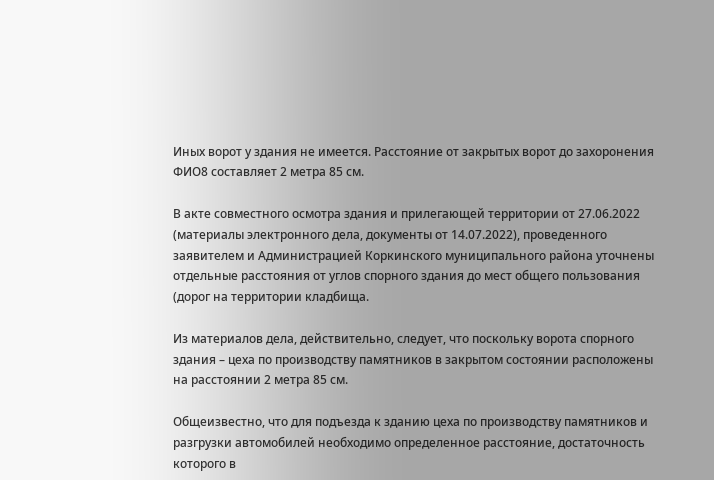Иных ворот у здания не имеется. Расстояние от закрытых ворот до захоронения ФИО8 составляет 2 метра 85 см.

В акте совместного осмотра здания и прилегающей территории от 27.06.2022 (материалы электронного дела, документы от 14.07.2022), проведенного заявителем и Администрацией Коркинского муниципального района уточнены отдельные расстояния от углов спорного здания до мест общего пользования (дорог на территории кладбища.

Из материалов дела, действительно, следует, что поскольку ворота спорного здания – цеха по производству памятников в закрытом состоянии расположены на расстоянии 2 метра 85 см.

Общеизвестно, что для подъезда к зданию цеха по производству памятников и разгрузки автомобилей необходимо определенное расстояние, достаточность которого в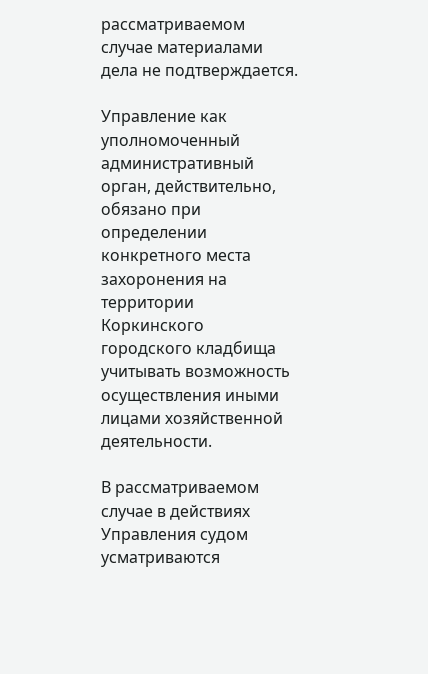рассматриваемом случае материалами дела не подтверждается.

Управление как уполномоченный административный орган, действительно, обязано при определении конкретного места захоронения на территории Коркинского городского кладбища учитывать возможность осуществления иными лицами хозяйственной деятельности.

В рассматриваемом случае в действиях Управления судом усматриваются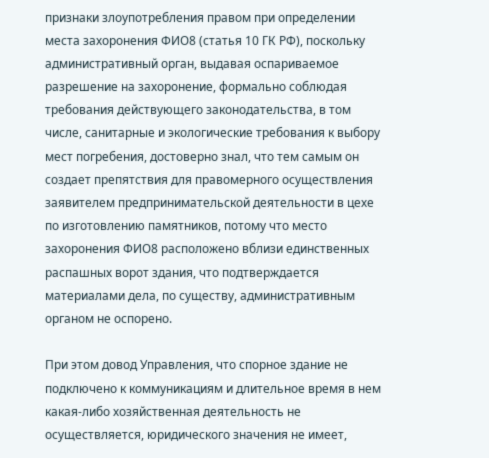признаки злоупотребления правом при определении места захоронения ФИО8 (статья 10 ГК РФ), поскольку административный орган, выдавая оспариваемое разрешение на захоронение, формально соблюдая требования действующего законодательства, в том числе, санитарные и экологические требования к выбору мест погребения, достоверно знал, что тем самым он создает препятствия для правомерного осуществления заявителем предпринимательской деятельности в цехе по изготовлению памятников, потому что место захоронения ФИО8 расположено вблизи единственных распашных ворот здания, что подтверждается материалами дела, по существу, административным органом не оспорено.

При этом довод Управления, что спорное здание не подключено к коммуникациям и длительное время в нем какая-либо хозяйственная деятельность не осуществляется, юридического значения не имеет,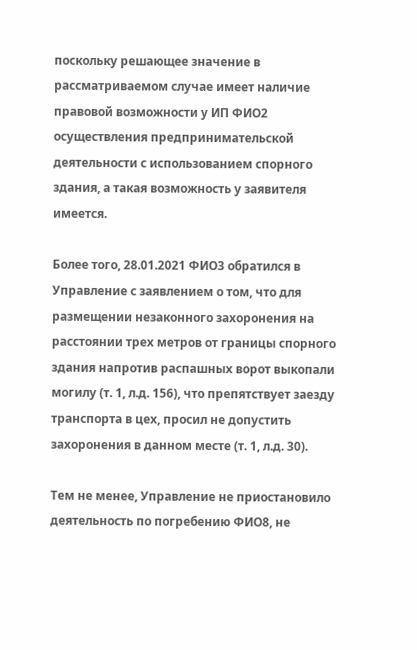поскольку решающее значение в рассматриваемом случае имеет наличие правовой возможности у ИП ФИО2 осуществления предпринимательской деятельности с использованием спорного здания, а такая возможность у заявителя имеется.

Более того, 28.01.2021 ФИО3 обратился в Управление с заявлением о том, что для размещении незаконного захоронения на расстоянии трех метров от границы спорного здания напротив распашных ворот выкопали могилу (т. 1, л.д. 156), что препятствует заезду транспорта в цех, просил не допустить захоронения в данном месте (т. 1, л.д. 30).

Тем не менее, Управление не приостановило деятельность по погребению ФИО8, не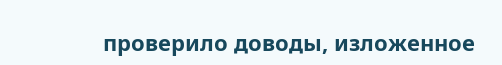проверило доводы, изложенное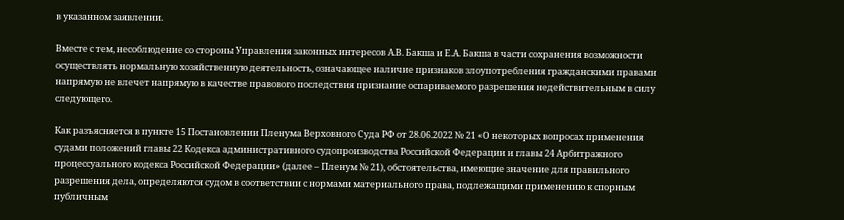в указанном заявлении.

Вместе с тем, несоблюдение со стороны Управления законных интересов А.В. Бакша и Е.А. Бакша в части сохранения возможности осуществлять нормальную хозяйственную деятельность, означающее наличие признаков злоупотребления гражданскими правами напрямую не влечет напрямую в качестве правового последствия признание оспариваемого разрешения недействительным в силу следующего.

Как разъясняется в пункте 15 Постановлении Пленума Верховного Суда РФ от 28.06.2022 № 21 «О некоторых вопросах применения судами положений главы 22 Кодекса административного судопроизводства Российской Федерации и главы 24 Арбитражного процессуального кодекса Российской Федерации» (далее – Пленум № 21), обстоятельства, имеющие значение для правильного разрешения дела, определяются судом в соответствии с нормами материального права, подлежащими применению к спорным публичным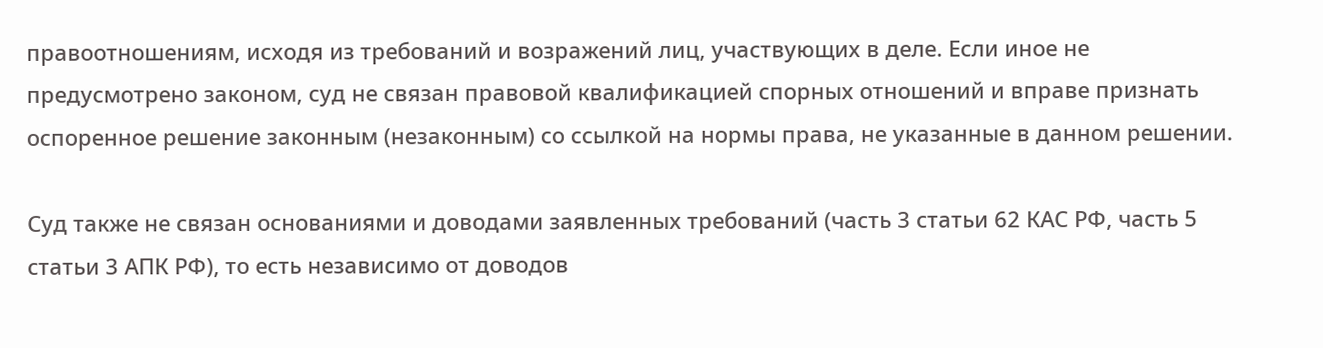правоотношениям, исходя из требований и возражений лиц, участвующих в деле. Если иное не предусмотрено законом, суд не связан правовой квалификацией спорных отношений и вправе признать оспоренное решение законным (незаконным) со ссылкой на нормы права, не указанные в данном решении.

Суд также не связан основаниями и доводами заявленных требований (часть 3 статьи 62 КАС РФ, часть 5 статьи 3 АПК РФ), то есть независимо от доводов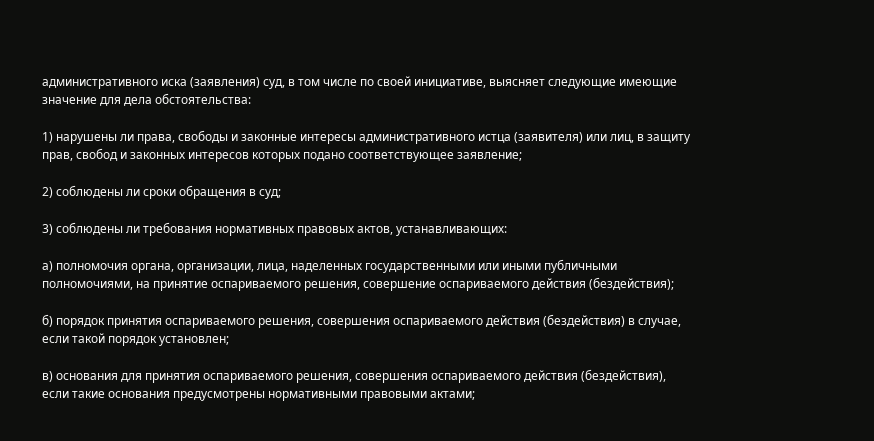административного иска (заявления) суд, в том числе по своей инициативе, выясняет следующие имеющие значение для дела обстоятельства:

1) нарушены ли права, свободы и законные интересы административного истца (заявителя) или лиц, в защиту прав, свобод и законных интересов которых подано соответствующее заявление;

2) соблюдены ли сроки обращения в суд;

3) соблюдены ли требования нормативных правовых актов, устанавливающих:

а) полномочия органа, организации, лица, наделенных государственными или иными публичными полномочиями, на принятие оспариваемого решения, совершение оспариваемого действия (бездействия);

б) порядок принятия оспариваемого решения, совершения оспариваемого действия (бездействия) в случае, если такой порядок установлен;

в) основания для принятия оспариваемого решения, совершения оспариваемого действия (бездействия), если такие основания предусмотрены нормативными правовыми актами;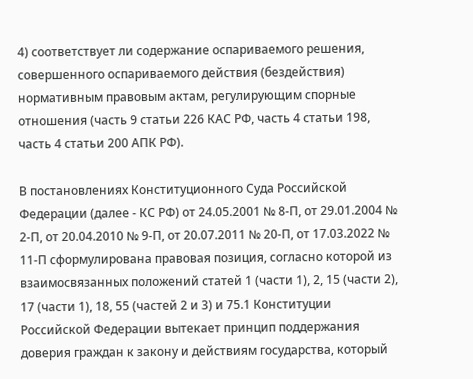4) соответствует ли содержание оспариваемого решения, совершенного оспариваемого действия (бездействия) нормативным правовым актам, регулирующим спорные отношения (часть 9 статьи 226 КАС РФ, часть 4 статьи 198, часть 4 статьи 200 АПК РФ).

В постановлениях Конституционного Суда Российской Федерации (далее - КС РФ) от 24.05.2001 № 8-П, от 29.01.2004 № 2-П, от 20.04.2010 № 9-П, от 20.07.2011 № 20-П, от 17.03.2022 № 11-П сформулирована правовая позиция, согласно которой из взаимосвязанных положений статей 1 (части 1), 2, 15 (части 2), 17 (части 1), 18, 55 (частей 2 и 3) и 75.1 Конституции Российской Федерации вытекает принцип поддержания доверия граждан к закону и действиям государства, который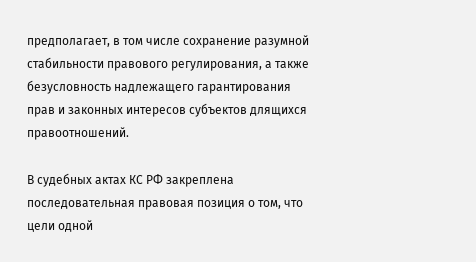предполагает, в том числе сохранение разумной стабильности правового регулирования, а также безусловность надлежащего гарантирования прав и законных интересов субъектов длящихся правоотношений.

В судебных актах КС РФ закреплена последовательная правовая позиция о том, что цели одной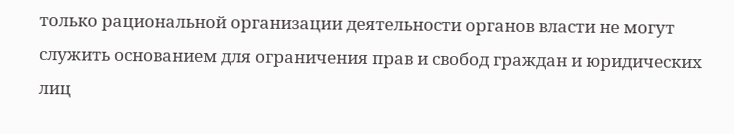только рациональной организации деятельности органов власти не могут служить основанием для ограничения прав и свобод граждан и юридических лиц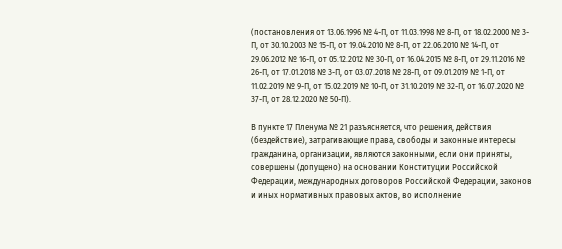(постановления от 13.06.1996 № 4-П, от 11.03.1998 № 8-П, от 18.02.2000 № 3-П, от 30.10.2003 № 15-П, от 19.04.2010 № 8-П, от 22.06.2010 № 14-П, от 29.06.2012 № 16-П, от 05.12.2012 № 30-П, от 16.04.2015 № 8-П, от 29.11.2016 № 26-П, от 17.01.2018 № 3-П, от 03.07.2018 № 28-П, от 09.01.2019 № 1-П, от 11.02.2019 № 9-П, от 15.02.2019 № 10-П, от 31.10.2019 № 32-П, от 16.07.2020 № 37-П, от 28.12.2020 № 50-П).

В пункте 17 Пленума № 21 разъясняется, что решения, действия (бездействие), затрагивающие права, свободы и законные интересы гражданина, организации, являются законными, если они приняты, совершены (допущено) на основании Конституции Российской Федерации, международных договоров Российской Федерации, законов и иных нормативных правовых актов, во исполнение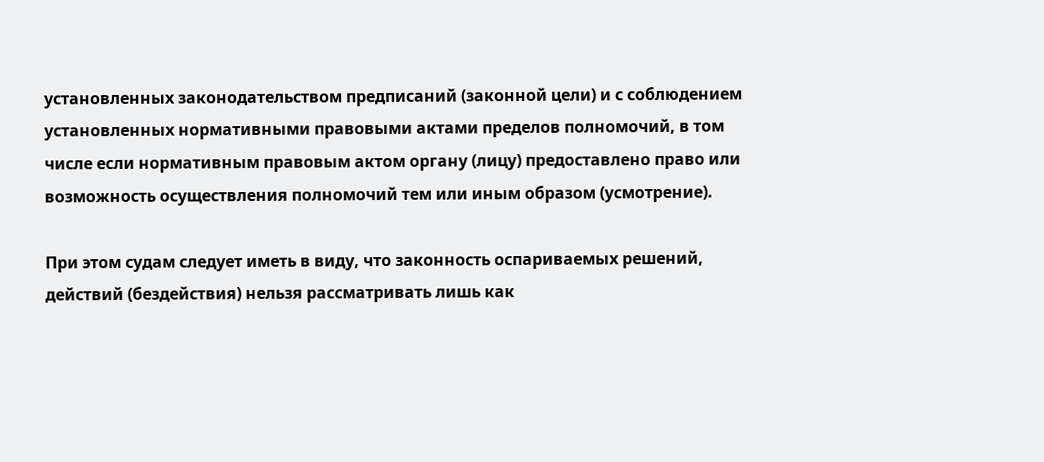установленных законодательством предписаний (законной цели) и с соблюдением установленных нормативными правовыми актами пределов полномочий, в том числе если нормативным правовым актом органу (лицу) предоставлено право или возможность осуществления полномочий тем или иным образом (усмотрение).

При этом судам следует иметь в виду, что законность оспариваемых решений, действий (бездействия) нельзя рассматривать лишь как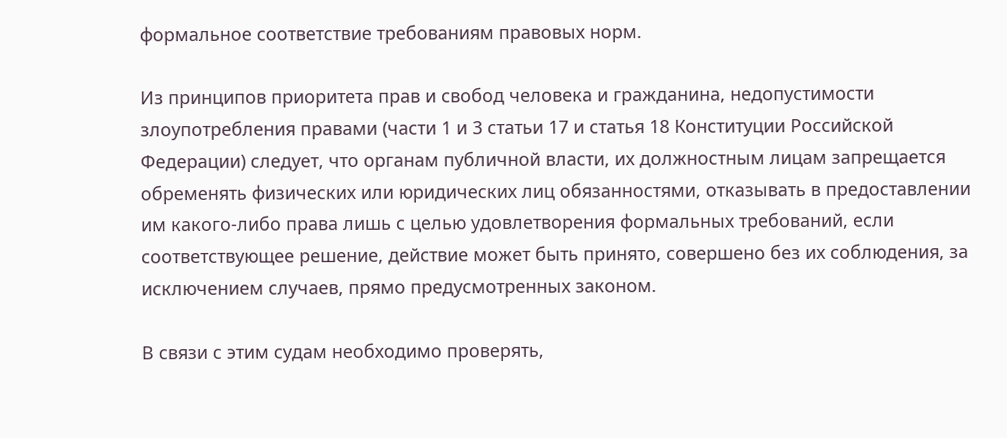формальное соответствие требованиям правовых норм.

Из принципов приоритета прав и свобод человека и гражданина, недопустимости злоупотребления правами (части 1 и 3 статьи 17 и статья 18 Конституции Российской Федерации) следует, что органам публичной власти, их должностным лицам запрещается обременять физических или юридических лиц обязанностями, отказывать в предоставлении им какого-либо права лишь с целью удовлетворения формальных требований, если соответствующее решение, действие может быть принято, совершено без их соблюдения, за исключением случаев, прямо предусмотренных законом.

В связи с этим судам необходимо проверять,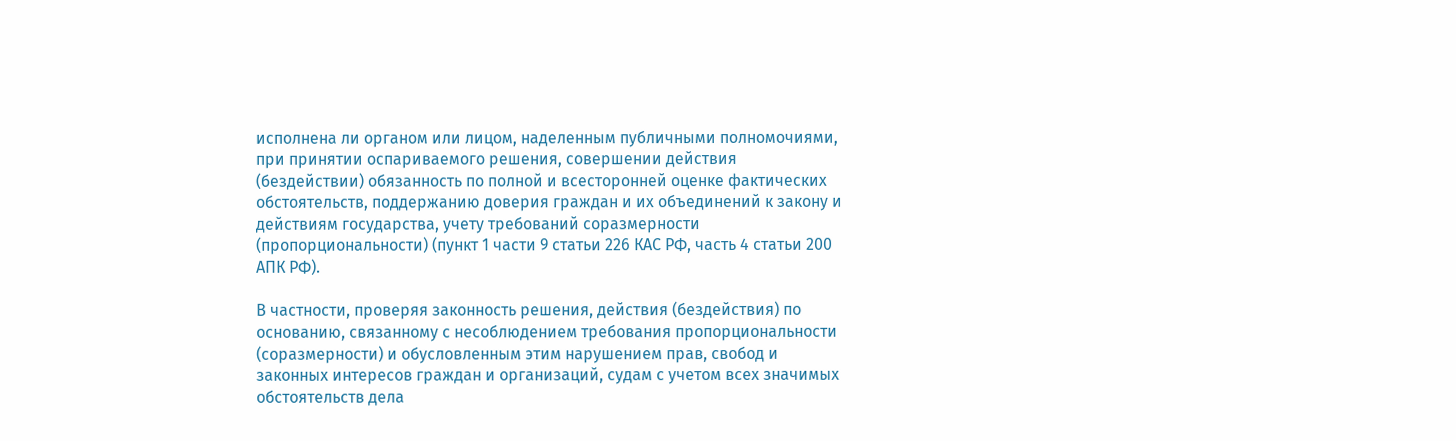исполнена ли органом или лицом, наделенным публичными полномочиями, при принятии оспариваемого решения, совершении действия (бездействии) обязанность по полной и всесторонней оценке фактических обстоятельств, поддержанию доверия граждан и их объединений к закону и действиям государства, учету требований соразмерности (пропорциональности) (пункт 1 части 9 статьи 226 КАС РФ, часть 4 статьи 200 АПК РФ).

В частности, проверяя законность решения, действия (бездействия) по основанию, связанному с несоблюдением требования пропорциональности (соразмерности) и обусловленным этим нарушением прав, свобод и законных интересов граждан и организаций, судам с учетом всех значимых обстоятельств дела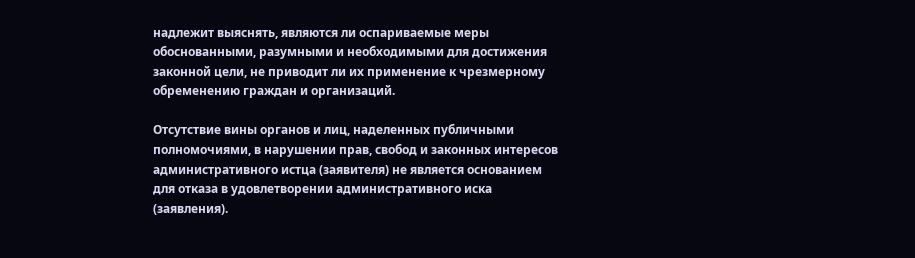надлежит выяснять, являются ли оспариваемые меры обоснованными, разумными и необходимыми для достижения законной цели, не приводит ли их применение к чрезмерному обременению граждан и организаций.

Отсутствие вины органов и лиц, наделенных публичными полномочиями, в нарушении прав, свобод и законных интересов административного истца (заявителя) не является основанием для отказа в удовлетворении административного иска (заявления).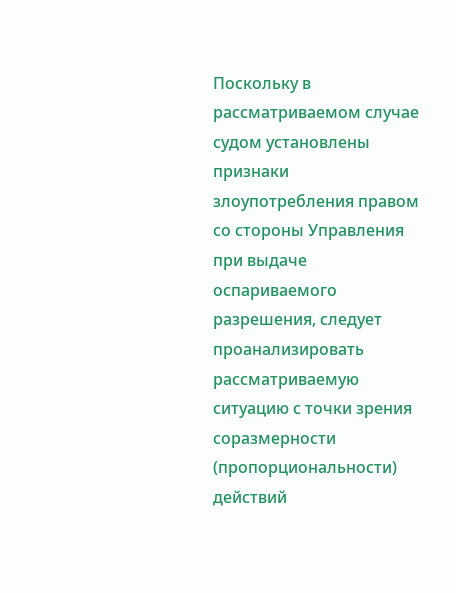Поскольку в рассматриваемом случае судом установлены признаки злоупотребления правом со стороны Управления при выдаче оспариваемого разрешения, следует проанализировать рассматриваемую ситуацию с точки зрения соразмерности (пропорциональности) действий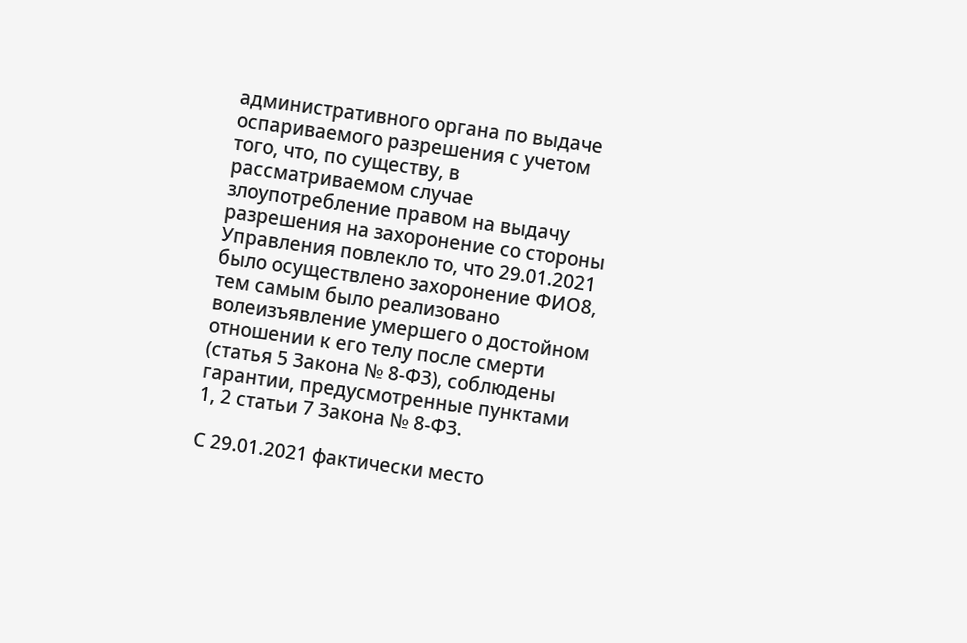административного органа по выдаче оспариваемого разрешения с учетом того, что, по существу, в рассматриваемом случае злоупотребление правом на выдачу разрешения на захоронение со стороны Управления повлекло то, что 29.01.2021 было осуществлено захоронение ФИО8, тем самым было реализовано волеизъявление умершего о достойном отношении к его телу после смерти (статья 5 Закона № 8-ФЗ), соблюдены гарантии, предусмотренные пунктами 1, 2 статьи 7 Закона № 8-ФЗ.

С 29.01.2021 фактически место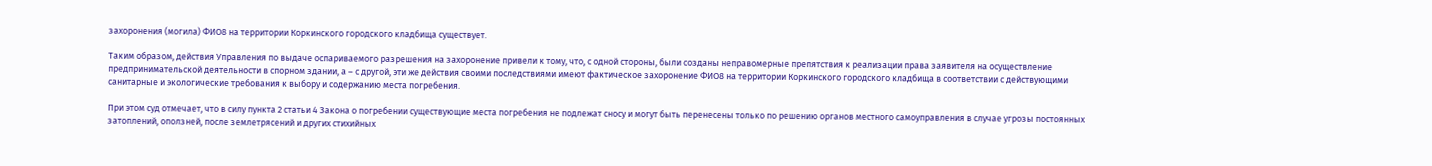захоронения (могила) ФИО8 на территории Коркинского городского кладбища существует.

Таким образом, действия Управления по выдаче оспариваемого разрешения на захоронение привели к тому, что, с одной стороны, были созданы неправомерные препятствия к реализации права заявителя на осуществление предпринимательской деятельности в спорном здании, а – с другой, эти же действия своими последствиями имеют фактическое захоронение ФИО8 на территории Коркинского городского кладбища в соответствии с действующими санитарные и экологические требования к выбору и содержанию места погребения.

При этом суд отмечает, что в силу пункта 2 статьи 4 Закона о погребении существующие места погребения не подлежат сносу и могут быть перенесены только по решению органов местного самоуправления в случае угрозы постоянных затоплений, оползней, после землетрясений и других стихийных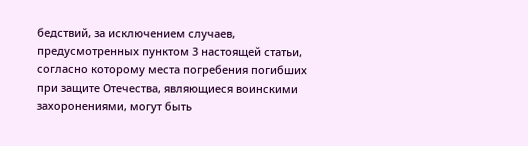бедствий, за исключением случаев, предусмотренных пунктом 3 настоящей статьи, согласно которому места погребения погибших при защите Отечества, являющиеся воинскими захоронениями, могут быть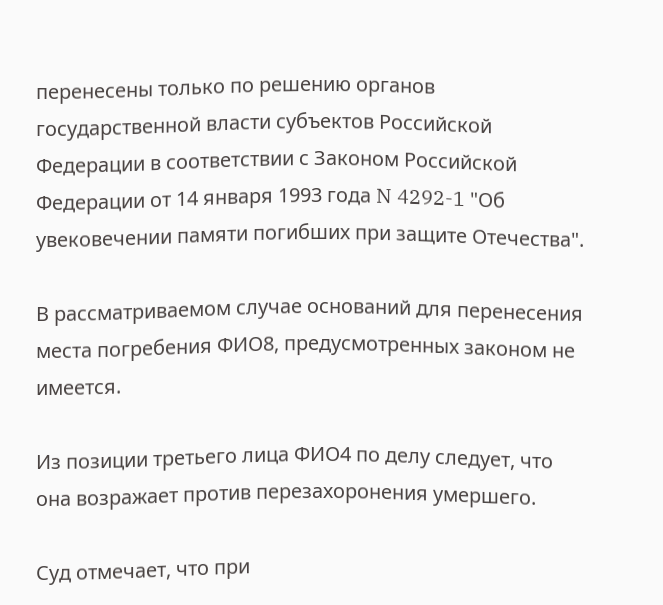перенесены только по решению органов государственной власти субъектов Российской Федерации в соответствии с Законом Российской Федерации от 14 января 1993 года N 4292-1 "Об увековечении памяти погибших при защите Отечества".

В рассматриваемом случае оснований для перенесения места погребения ФИО8, предусмотренных законом не имеется.

Из позиции третьего лица ФИО4 по делу следует, что она возражает против перезахоронения умершего.

Суд отмечает, что при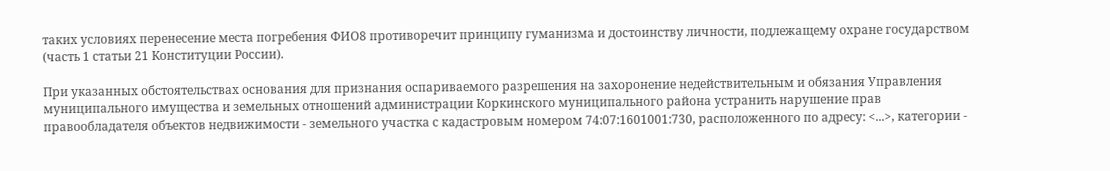таких условиях перенесение места погребения ФИО8 противоречит принципу гуманизма и достоинству личности, подлежащему охране государством (часть 1 статьи 21 Конституции России).

При указанных обстоятельствах основания для признания оспариваемого разрешения на захоронение недействительным и обязания Управления муниципального имущества и земельных отношений администрации Коркинского муниципального района устранить нарушение прав правообладателя объектов недвижимости - земельного участка с кадастровым номером 74:07:1601001:730, расположенного по адресу: <...>, категории -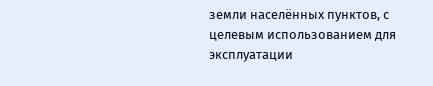земли населённых пунктов, с целевым использованием для эксплуатации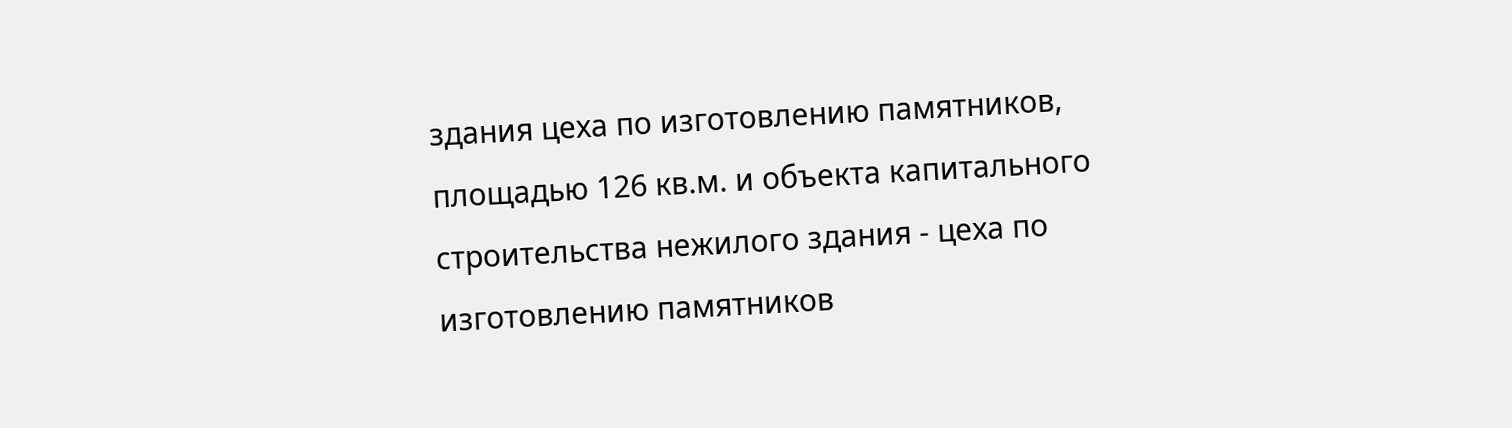здания цеха по изготовлению памятников, площадью 126 кв.м. и объекта капитального строительства нежилого здания - цеха по изготовлению памятников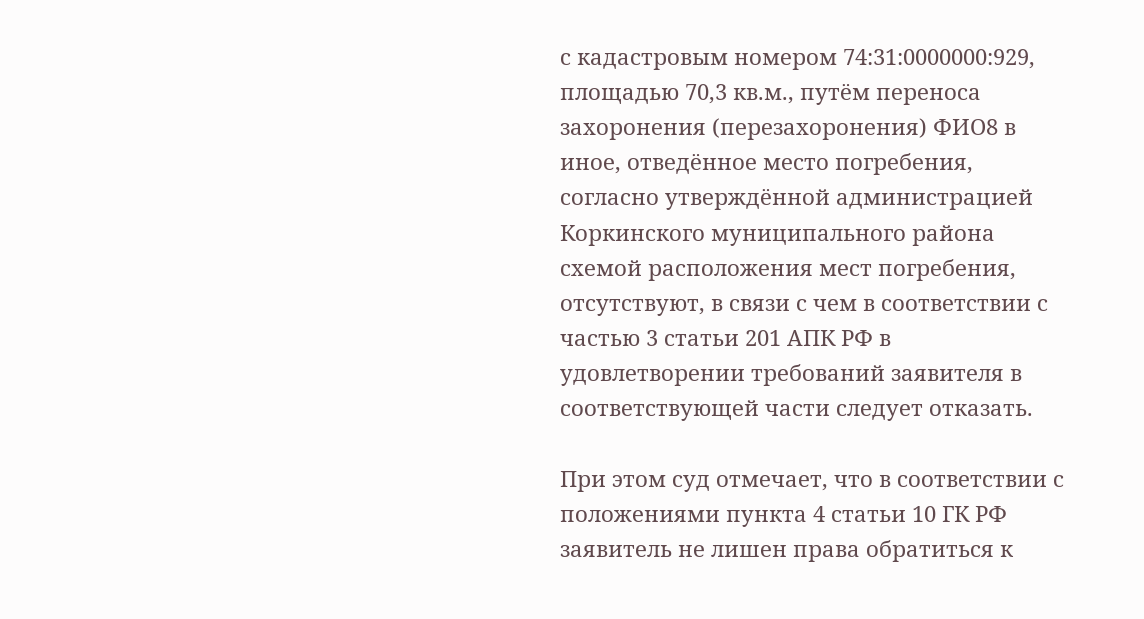с кадастровым номером 74:31:0000000:929, площадью 70,3 кв.м., путём переноса захоронения (перезахоронения) ФИО8 в иное, отведённое место погребения, согласно утверждённой администрацией Коркинского муниципального района схемой расположения мест погребения, отсутствуют, в связи с чем в соответствии с частью 3 статьи 201 АПК РФ в удовлетворении требований заявителя в соответствующей части следует отказать.

При этом суд отмечает, что в соответствии с положениями пункта 4 статьи 10 ГК РФ заявитель не лишен права обратиться к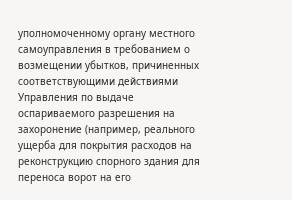уполномоченному органу местного самоуправления в требованием о возмещении убытков, причиненных соответствующими действиями Управления по выдаче оспариваемого разрешения на захоронение (например, реального ущерба для покрытия расходов на реконструкцию спорного здания для переноса ворот на его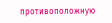противоположную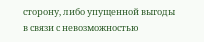сторону, либо упущенной выгоды в связи с невозможностью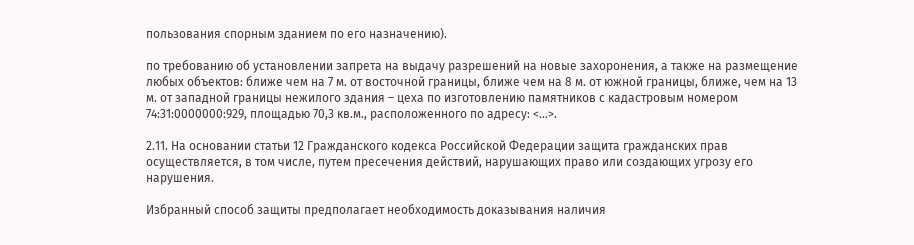пользования спорным зданием по его назначению).

по требованию об установлении запрета на выдачу разрешений на новые захоронения, а также на размещение любых объектов: ближе чем на 7 м. от восточной границы, ближе чем на 8 м. от южной границы, ближе, чем на 13 м. от западной границы нежилого здания – цеха по изготовлению памятников с кадастровым номером 74:31:0000000:929, площадью 70,3 кв.м., расположенного по адресу: <...>.

2.11. На основании статьи 12 Гражданского кодекса Российской Федерации защита гражданских прав осуществляется, в том числе, путем пресечения действий, нарушающих право или создающих угрозу его нарушения.

Избранный способ защиты предполагает необходимость доказывания наличия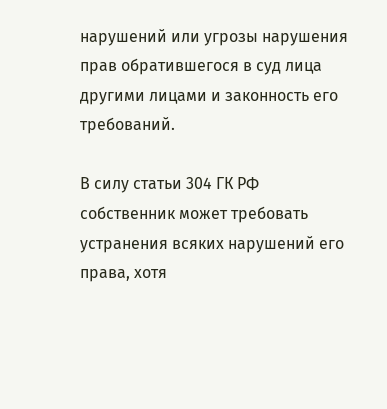нарушений или угрозы нарушения прав обратившегося в суд лица другими лицами и законность его требований.

В силу статьи 304 ГК РФ собственник может требовать устранения всяких нарушений его права, хотя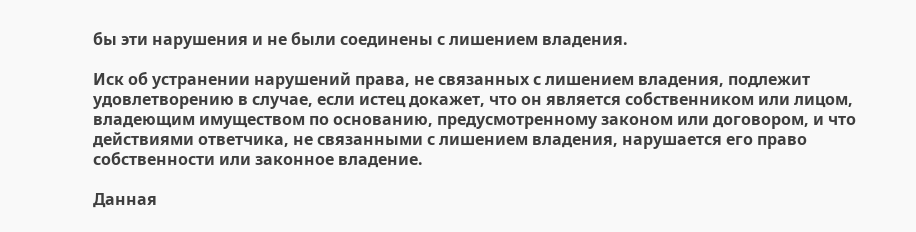бы эти нарушения и не были соединены с лишением владения.

Иск об устранении нарушений права, не связанных с лишением владения, подлежит удовлетворению в случае, если истец докажет, что он является собственником или лицом, владеющим имуществом по основанию, предусмотренному законом или договором, и что действиями ответчика, не связанными с лишением владения, нарушается его право собственности или законное владение.

Данная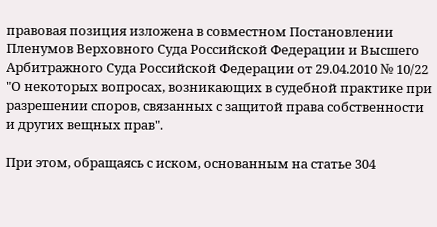правовая позиция изложена в совместном Постановлении Пленумов Верховного Суда Российской Федерации и Высшего Арбитражного Суда Российской Федерации от 29.04.2010 № 10/22 "О некоторых вопросах, возникающих в судебной практике при разрешении споров, связанных с защитой права собственности и других вещных прав".

При этом, обращаясь с иском, основанным на статье 304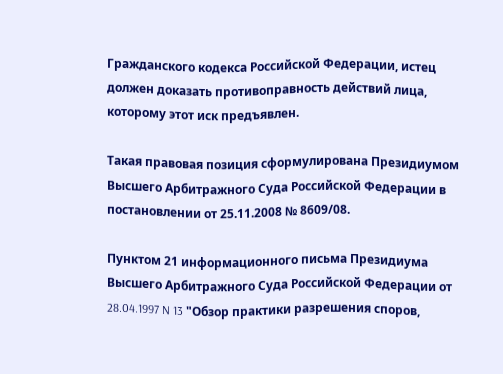Гражданского кодекса Российской Федерации, истец должен доказать противоправность действий лица, которому этот иск предъявлен.

Такая правовая позиция сформулирована Президиумом Высшего Арбитражного Суда Российской Федерации в постановлении от 25.11.2008 № 8609/08.

Пунктом 21 информационного письма Президиума Высшего Арбитражного Суда Российской Федерации от 28.04.1997 N 13 "Обзор практики разрешения споров,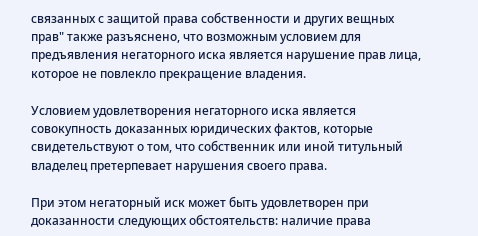связанных с защитой права собственности и других вещных прав" также разъяснено, что возможным условием для предъявления негаторного иска является нарушение прав лица, которое не повлекло прекращение владения.

Условием удовлетворения негаторного иска является совокупность доказанных юридических фактов, которые свидетельствуют о том, что собственник или иной титульный владелец претерпевает нарушения своего права.

При этом негаторный иск может быть удовлетворен при доказанности следующих обстоятельств: наличие права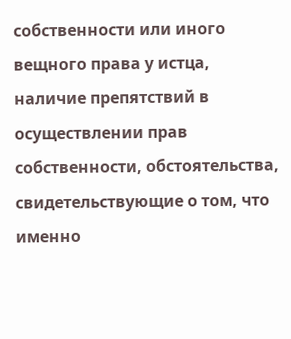собственности или иного вещного права у истца, наличие препятствий в осуществлении прав собственности, обстоятельства, свидетельствующие о том, что именно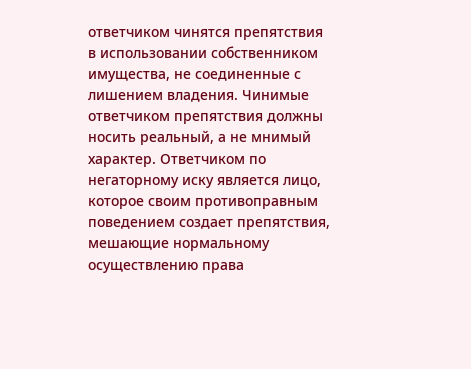ответчиком чинятся препятствия в использовании собственником имущества, не соединенные с лишением владения. Чинимые ответчиком препятствия должны носить реальный, а не мнимый характер. Ответчиком по негаторному иску является лицо, которое своим противоправным поведением создает препятствия, мешающие нормальному осуществлению права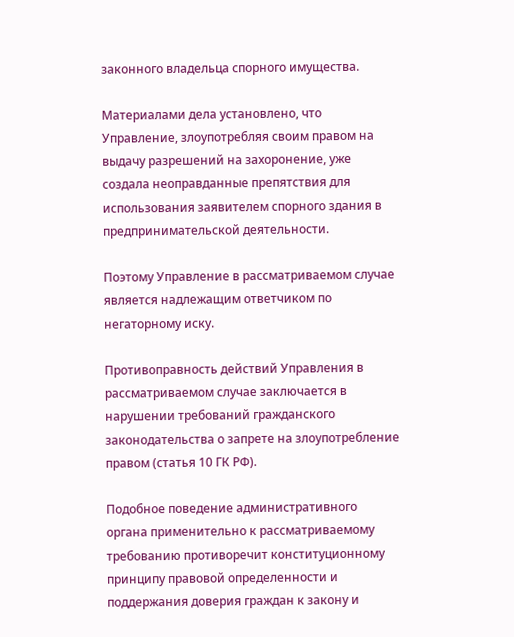законного владельца спорного имущества.

Материалами дела установлено, что Управление, злоупотребляя своим правом на выдачу разрешений на захоронение, уже создала неоправданные препятствия для использования заявителем спорного здания в предпринимательской деятельности.

Поэтому Управление в рассматриваемом случае является надлежащим ответчиком по негаторному иску.

Противоправность действий Управления в рассматриваемом случае заключается в нарушении требований гражданского законодательства о запрете на злоупотребление правом (статья 10 ГК РФ).

Подобное поведение административного органа применительно к рассматриваемому требованию противоречит конституционному принципу правовой определенности и поддержания доверия граждан к закону и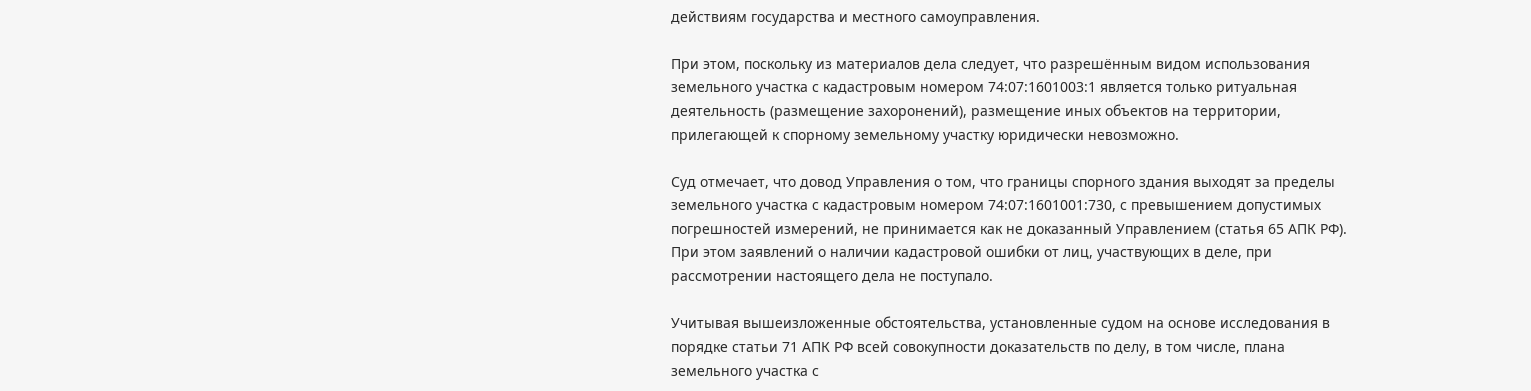действиям государства и местного самоуправления.

При этом, поскольку из материалов дела следует, что разрешённым видом использования земельного участка с кадастровым номером 74:07:1601003:1 является только ритуальная деятельность (размещение захоронений), размещение иных объектов на территории, прилегающей к спорному земельному участку юридически невозможно.

Суд отмечает, что довод Управления о том, что границы спорного здания выходят за пределы земельного участка с кадастровым номером 74:07:1601001:730, с превышением допустимых погрешностей измерений, не принимается как не доказанный Управлением (статья 65 АПК РФ). При этом заявлений о наличии кадастровой ошибки от лиц, участвующих в деле, при рассмотрении настоящего дела не поступало.

Учитывая вышеизложенные обстоятельства, установленные судом на основе исследования в порядке статьи 71 АПК РФ всей совокупности доказательств по делу, в том числе, плана земельного участка с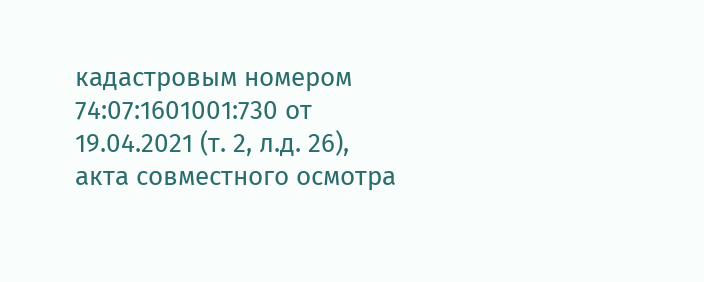кадастровым номером 74:07:1601001:730 от 19.04.2021 (т. 2, л.д. 26), акта совместного осмотра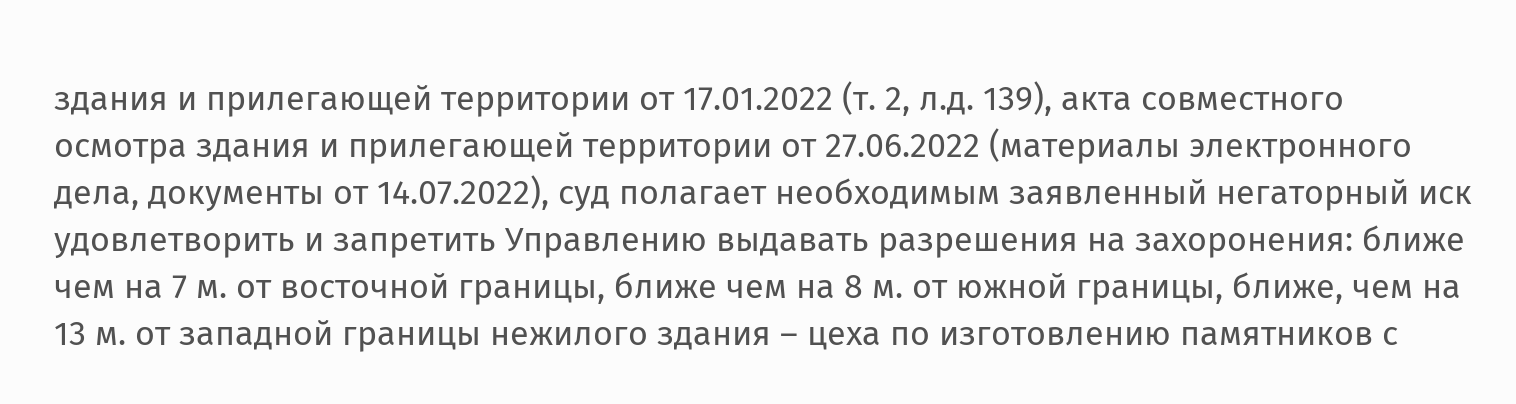здания и прилегающей территории от 17.01.2022 (т. 2, л.д. 139), акта совместного осмотра здания и прилегающей территории от 27.06.2022 (материалы электронного дела, документы от 14.07.2022), суд полагает необходимым заявленный негаторный иск удовлетворить и запретить Управлению выдавать разрешения на захоронения: ближе чем на 7 м. от восточной границы, ближе чем на 8 м. от южной границы, ближе, чем на 13 м. от западной границы нежилого здания – цеха по изготовлению памятников с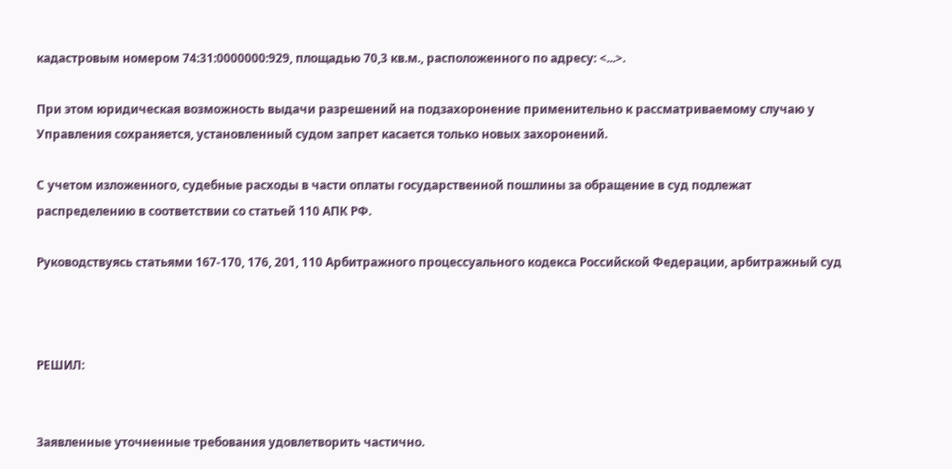кадастровым номером 74:31:0000000:929, площадью 70,3 кв.м., расположенного по адресу: <...>.

При этом юридическая возможность выдачи разрешений на подзахоронение применительно к рассматриваемому случаю у Управления сохраняется, установленный судом запрет касается только новых захоронений.

С учетом изложенного, судебные расходы в части оплаты государственной пошлины за обращение в суд подлежат распределению в соответствии со статьей 110 АПК РФ.

Руководствуясь статьями 167-170, 176, 201, 110 Арбитражного процессуального кодекса Российской Федерации, арбитражный суд



РЕШИЛ:


Заявленные уточненные требования удовлетворить частично.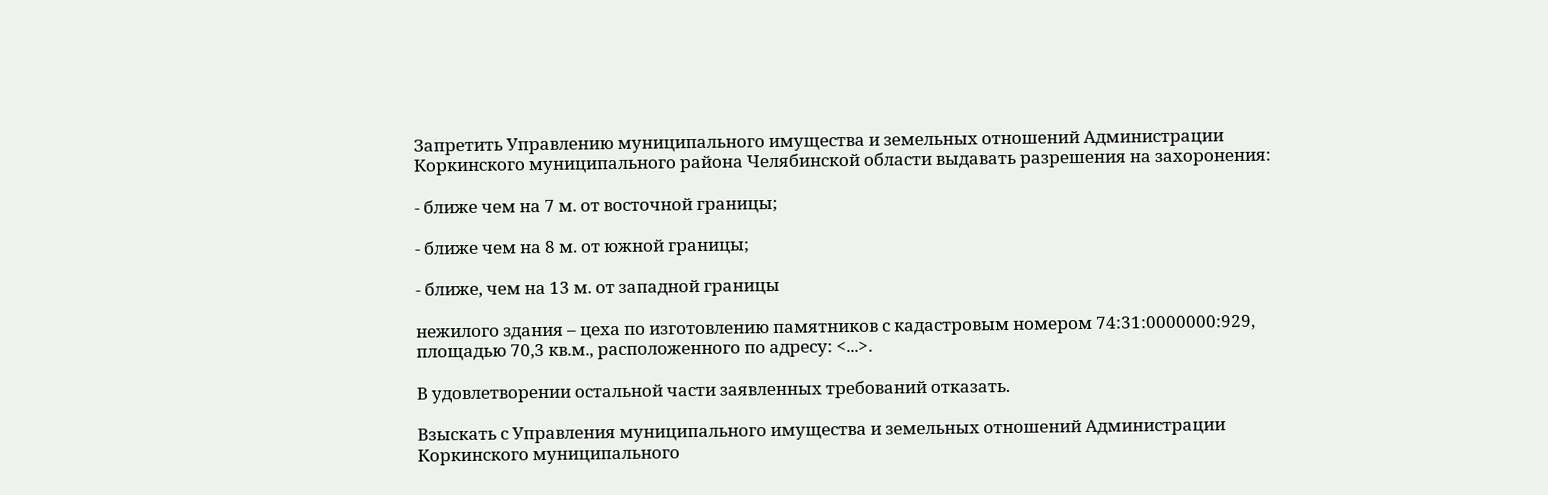Запретить Управлению муниципального имущества и земельных отношений Администрации Коркинского муниципального района Челябинской области выдавать разрешения на захоронения:

- ближе чем на 7 м. от восточной границы;

- ближе чем на 8 м. от южной границы;

- ближе, чем на 13 м. от западной границы

нежилого здания – цеха по изготовлению памятников с кадастровым номером 74:31:0000000:929, площадью 70,3 кв.м., расположенного по адресу: <...>.

В удовлетворении остальной части заявленных требований отказать.

Взыскать с Управления муниципального имущества и земельных отношений Администрации Коркинского муниципального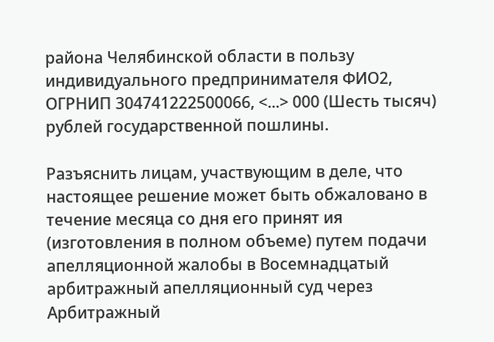района Челябинской области в пользу индивидуального предпринимателя ФИО2, ОГРНИП 304741222500066, <...> 000 (Шесть тысяч) рублей государственной пошлины.

Разъяснить лицам, участвующим в деле, что настоящее решение может быть обжаловано в течение месяца со дня его принят ия (изготовления в полном объеме) путем подачи апелляционной жалобы в Восемнадцатый арбитражный апелляционный суд через Арбитражный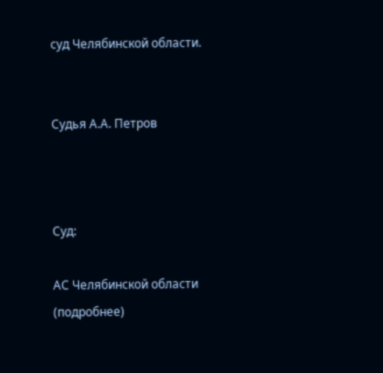суд Челябинской области.


Судья А.А. Петров



Суд:

АС Челябинской области (подробнее)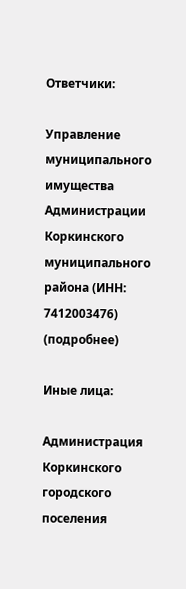Ответчики:

Управление муниципального имущества Администрации Коркинского муниципального района (ИНН: 7412003476) (подробнее)

Иные лица:

Администрация Коркинского городского поселения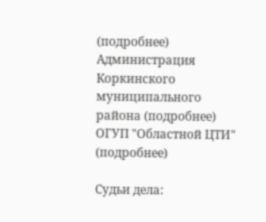(подробнее)
Администрация Коркинского муниципального района (подробнее)
ОГУП "Областной ЦТИ" (подробнее)

Судьи дела: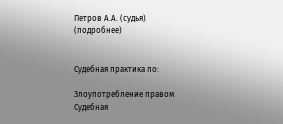Петров А.А. (судья) (подробнее)


Судебная практика по:

Злоупотребление правом
Судебная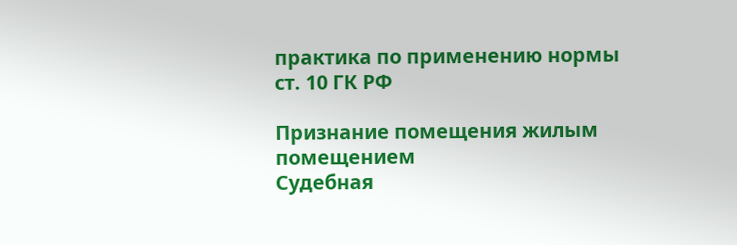практика по применению нормы ст. 10 ГК РФ

Признание помещения жилым помещением
Судебная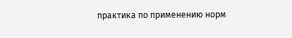практика по применению норм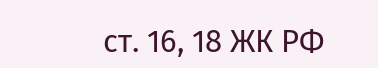ст. 16, 18 ЖК РФ